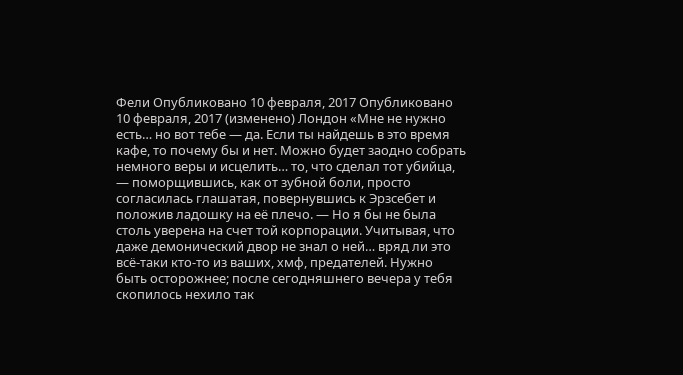Фели Опубликовано 10 февраля, 2017 Опубликовано 10 февраля, 2017 (изменено) Лондон «Мне не нужно есть… но вот тебе — да. Если ты найдешь в это время кафе, то почему бы и нет. Можно будет заодно собрать немного веры и исцелить… то, что сделал тот убийца, — поморщившись, как от зубной боли, просто согласилась глашатая, повернувшись к Эрзсебет и положив ладошку на её плечо. — Но я бы не была столь уверена на счет той корпорации. Учитывая, что даже демонический двор не знал о ней… вряд ли это всё-таки кто-то из ваших, хмф, предателей. Нужно быть осторожнее; после сегодняшнего вечера у тебя скопилось нехило так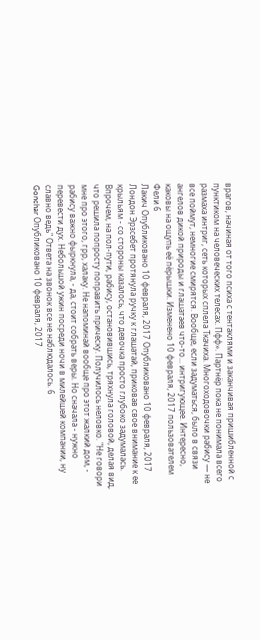врагов, начиная от того психа с тентаклями и заканчивая пришибленной с пунктиком на человеческих телесах. Пфф». Партнёр пока не понимала всего размаха интриг, сеть которых сплела Ткачиха. Многоходовочки рабису — не все поймут, немногие смирятся. Вообще, если задуматься, было в связи ангелов дикой природы и глашатаев что-то... интригующее. Интересно, каковы на ощупь её пёрышки. Изменено 10 февраля, 2017 пользователем Фели 6
Лакич Опубликовано 10 февраля, 2017 Опубликовано 10 февраля, 2017 Лондон Эрзсебет протянула ручку к глашатай, приковав свое внимание к ее крыльям - со стороны казалось, что девочка просто глубоко задумалась. Впрочем, на пол-пути, рабису, остановившись, тряхнула головой, делая вид, что решила попросту поправить прическу. Получилось неловко. "Не говори мне про этого, грр, халаку. Не напоминай вообще про этот жалкий дом, - рабису важно фыркнула, - да, стоит собрать веры. Но сначала - нужно перевести дух. Небольшой ужин посреди ночи в милейшей компании, ну славно ведь" Ответа на звонок все не наблюдалось. 6
Gonchar Опубликовано 10 февраля, 2017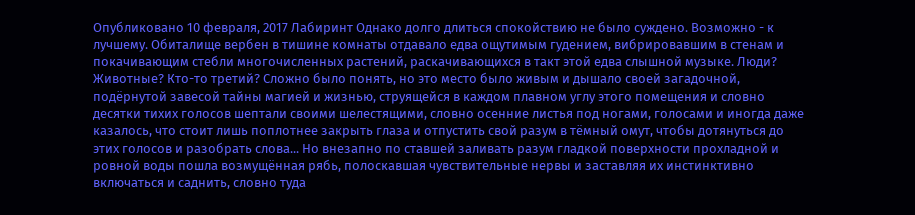Опубликовано 10 февраля, 2017 Лабиринт Однако долго длиться спокойствию не было суждено. Возможно - к лучшему. Обиталище вербен в тишине комнаты отдавало едва ощутимым гудением, вибрировавшим в стенам и покачивающим стебли многочисленных растений, раскачивающихся в такт этой едва слышной музыке. Люди? Животные? Кто-то третий? Сложно было понять, но это место было живым и дышало своей загадочной, подёрнутой завесой тайны магией и жизнью, струящейся в каждом плавном углу этого помещения и словно десятки тихих голосов шептали своими шелестящими, словно осенние листья под ногами, голосами и иногда даже казалось, что стоит лишь поплотнее закрыть глаза и отпустить свой разум в тёмный омут, чтобы дотянуться до этих голосов и разобрать слова... Но внезапно по ставшей заливать разум гладкой поверхности прохладной и ровной воды пошла возмущённая рябь, полоскавшая чувствительные нервы и заставляя их инстинктивно включаться и саднить, словно туда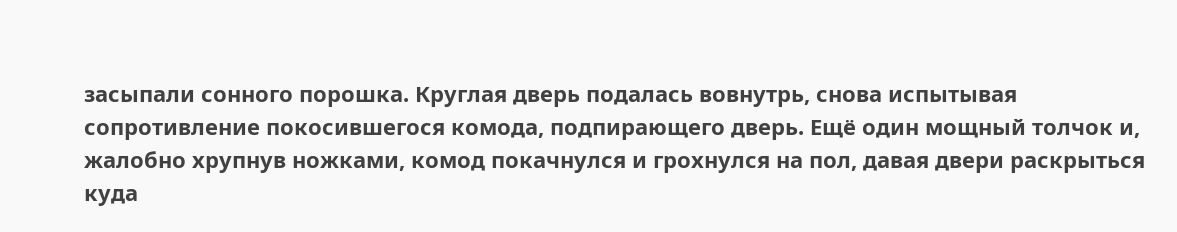засыпали сонного порошка. Круглая дверь подалась вовнутрь, снова испытывая сопротивление покосившегося комода, подпирающего дверь. Ещё один мощный толчок и, жалобно хрупнув ножками, комод покачнулся и грохнулся на пол, давая двери раскрыться куда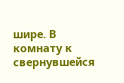шире. В комнату к свернувшейся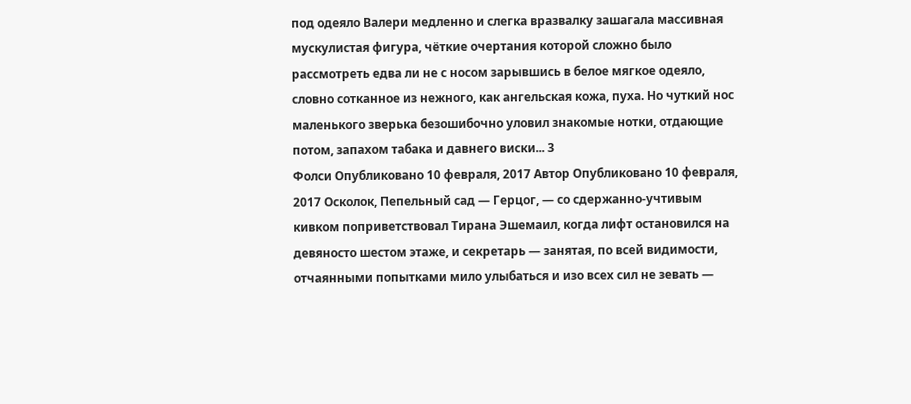под одеяло Валери медленно и слегка вразвалку зашагала массивная мускулистая фигура, чёткие очертания которой сложно было рассмотреть едва ли не с носом зарывшись в белое мягкое одеяло, словно сотканное из нежного, как ангельская кожа, пуха. Но чуткий нос маленького зверька безошибочно уловил знакомые нотки, отдающие потом, запахом табака и давнего виски... 3
Фолси Опубликовано 10 февраля, 2017 Автор Опубликовано 10 февраля, 2017 Осколок, Пепельный сад — Герцог, — со сдержанно-учтивым кивком поприветствовал Тирана Эшемаил, когда лифт остановился на девяносто шестом этаже, и секретарь — занятая, по всей видимости, отчаянными попытками мило улыбаться и изо всех сил не зевать —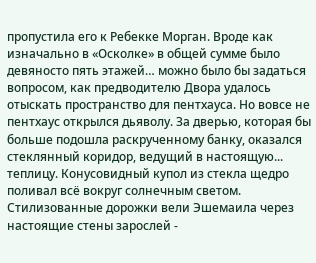пропустила его к Ребекке Морган. Вроде как изначально в «Осколке» в общей сумме было девяносто пять этажей… можно было бы задаться вопросом, как предводителю Двора удалось отыскать пространство для пентхауса. Но вовсе не пентхаус открылся дьяволу. За дверью, которая бы больше подошла раскрученному банку, оказался стеклянный коридор, ведущий в настоящую... теплицу. Конусовидный купол из стекла щедро поливал всё вокруг солнечным светом. Стилизованные дорожки вели Эшемаила через настоящие стены зарослей -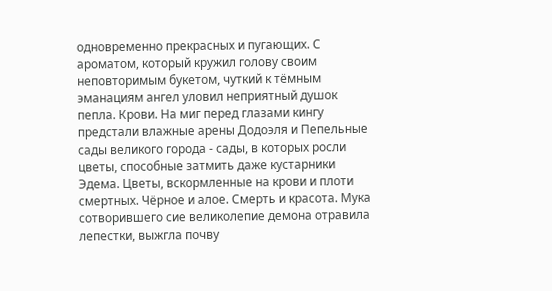одновременно прекрасных и пугающих. С ароматом, который кружил голову своим неповторимым букетом, чуткий к тёмным эманациям ангел уловил неприятный душок пепла. Крови. На миг перед глазами кингу предстали влажные арены Додоэля и Пепельные сады великого города - сады, в которых росли цветы, способные затмить даже кустарники Эдема. Цветы, вскормленные на крови и плоти смертных. Чёрное и алое. Смерть и красота. Мука сотворившего сие великолепие демона отравила лепестки, выжгла почву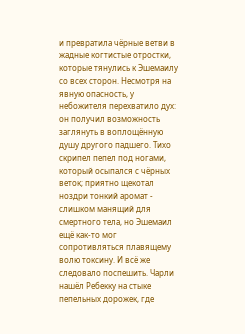и превратила чёрные ветви в жадные когтистые отростки, которые тянулись к Эшемаилу со всех сторон. Несмотря на явную опасность, у небожителя перехватило дух: он получил возможность заглянуть в воплощённую душу другого падшего. Тихо скрипел пепел под ногами, который осыпался с чёрных веток; приятно щекотал ноздри тонкий аромат - слишком манящий для смертного тела, но Эшемаил ещё как-то мог сопротивляться плавящему волю токсину. И всё же следовало поспешить. Чарли нашёл Ребекку на стыке пепельных дорожек, где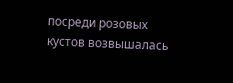посреди розовых кустов возвышалась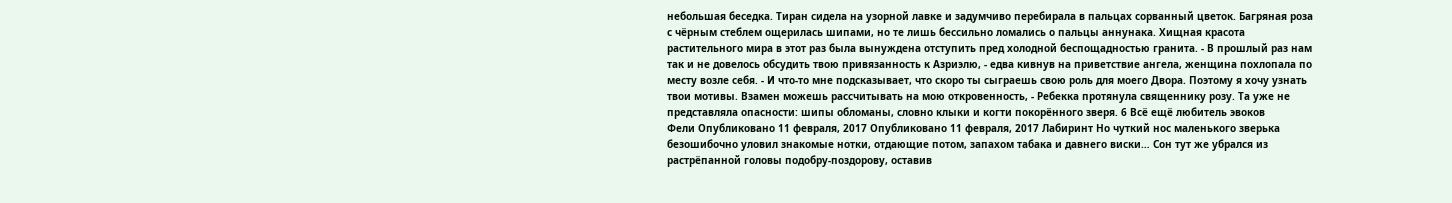небольшая беседка. Тиран сидела на узорной лавке и задумчиво перебирала в пальцах сорванный цветок. Багряная роза с чёрным стеблем ощерилась шипами, но те лишь бессильно ломались о пальцы аннунака. Хищная красота растительного мира в этот раз была вынуждена отступить пред холодной беспощадностью гранита. - В прошлый раз нам так и не довелось обсудить твою привязанность к Азриэлю, - едва кивнув на приветствие ангела, женщина похлопала по месту возле себя. - И что-то мне подсказывает, что скоро ты сыграешь свою роль для моего Двора. Поэтому я хочу узнать твои мотивы. Взамен можешь рассчитывать на мою откровенность, - Ребекка протянула священнику розу. Та уже не представляла опасности: шипы обломаны, словно клыки и когти покорённого зверя. 6 Всё ещё любитель эвоков
Фели Опубликовано 11 февраля, 2017 Опубликовано 11 февраля, 2017 Лабиринт Но чуткий нос маленького зверька безошибочно уловил знакомые нотки, отдающие потом, запахом табака и давнего виски… Сон тут же убрался из растрёпанной головы подобру-поздорову, оставив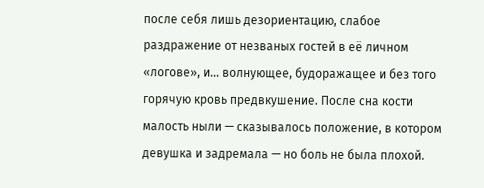после себя лишь дезориентацию, слабое раздражение от незваных гостей в её личном «логове», и… волнующее, будоражащее и без того горячую кровь предвкушение. После сна кости малость ныли — сказывалось положение, в котором девушка и задремала — но боль не была плохой.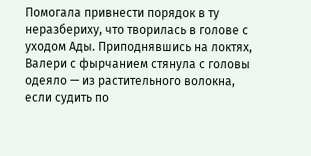Помогала привнести порядок в ту неразбериху, что творилась в голове с уходом Ады. Приподнявшись на локтях, Валери с фырчанием стянула с головы одеяло — из растительного волокна, если судить по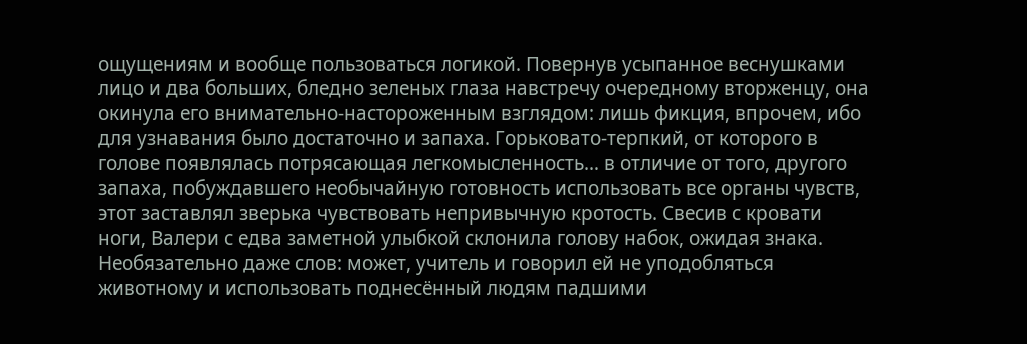ощущениям и вообще пользоваться логикой. Повернув усыпанное веснушками лицо и два больших, бледно зеленых глаза навстречу очередному вторженцу, она окинула его внимательно-настороженным взглядом: лишь фикция, впрочем, ибо для узнавания было достаточно и запаха. Горьковато-терпкий, от которого в голове появлялась потрясающая легкомысленность… в отличие от того, другого запаха, побуждавшего необычайную готовность использовать все органы чувств, этот заставлял зверька чувствовать непривычную кротость. Свесив с кровати ноги, Валери с едва заметной улыбкой склонила голову набок, ожидая знака. Необязательно даже слов: может, учитель и говорил ей не уподобляться животному и использовать поднесённый людям падшими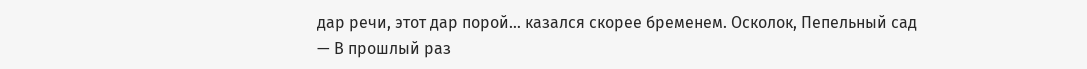дар речи, этот дар порой… казался скорее бременем. Осколок, Пепельный сад — В прошлый раз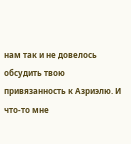нам так и не довелось обсудить твою привязанность к Азриэлю. И что-то мне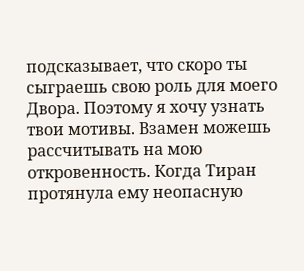подсказывает, что скоро ты сыграешь свою роль для моего Двора. Поэтому я хочу узнать твои мотивы. Взамен можешь рассчитывать на мою откровенность. Когда Тиран протянула ему неопасную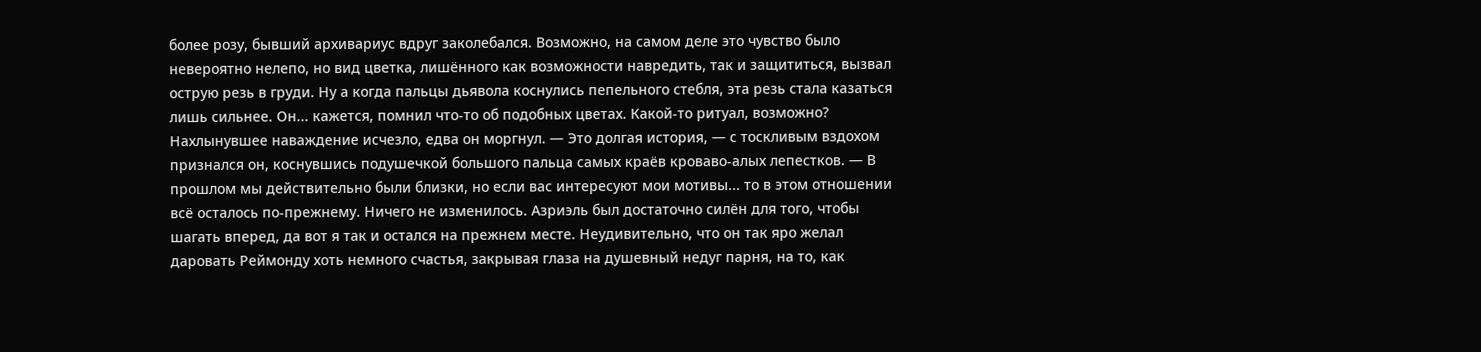более розу, бывший архивариус вдруг заколебался. Возможно, на самом деле это чувство было невероятно нелепо, но вид цветка, лишённого как возможности навредить, так и защититься, вызвал острую резь в груди. Ну а когда пальцы дьявола коснулись пепельного стебля, эта резь стала казаться лишь сильнее. Он... кажется, помнил что-то об подобных цветах. Какой-то ритуал, возможно? Нахлынувшее наваждение исчезло, едва он моргнул. — Это долгая история, — с тоскливым вздохом признался он, коснувшись подушечкой большого пальца самых краёв кроваво-алых лепестков. — В прошлом мы действительно были близки, но если вас интересуют мои мотивы... то в этом отношении всё осталось по-прежнему. Ничего не изменилось. Азриэль был достаточно силён для того, чтобы шагать вперед, да вот я так и остался на прежнем месте. Неудивительно, что он так яро желал даровать Реймонду хоть немного счастья, закрывая глаза на душевный недуг парня, на то, как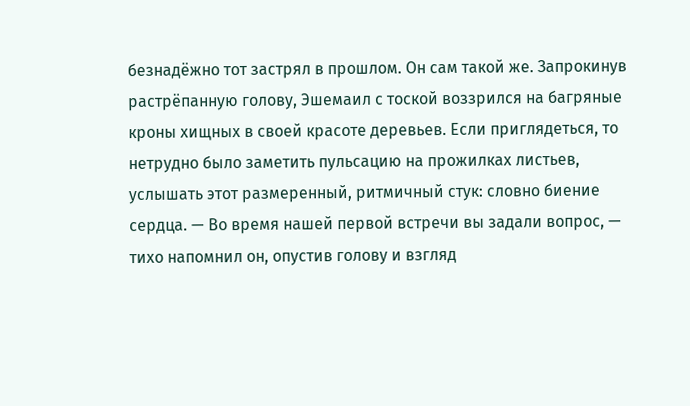безнадёжно тот застрял в прошлом. Он сам такой же. Запрокинув растрёпанную голову, Эшемаил с тоской воззрился на багряные кроны хищных в своей красоте деревьев. Если приглядеться, то нетрудно было заметить пульсацию на прожилках листьев, услышать этот размеренный, ритмичный стук: словно биение сердца. — Во время нашей первой встречи вы задали вопрос, — тихо напомнил он, опустив голову и взгляд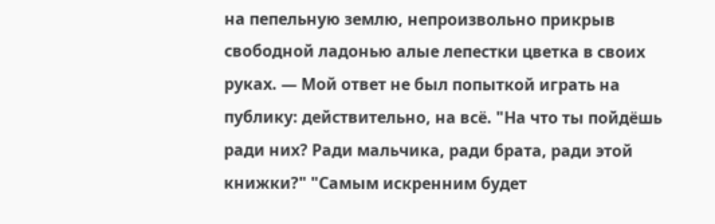на пепельную землю, непроизвольно прикрыв свободной ладонью алые лепестки цветка в своих руках. — Мой ответ не был попыткой играть на публику: действительно, на всё. "На что ты пойдёшь ради них? Ради мальчика, ради брата, ради этой книжки?" "Самым искренним будет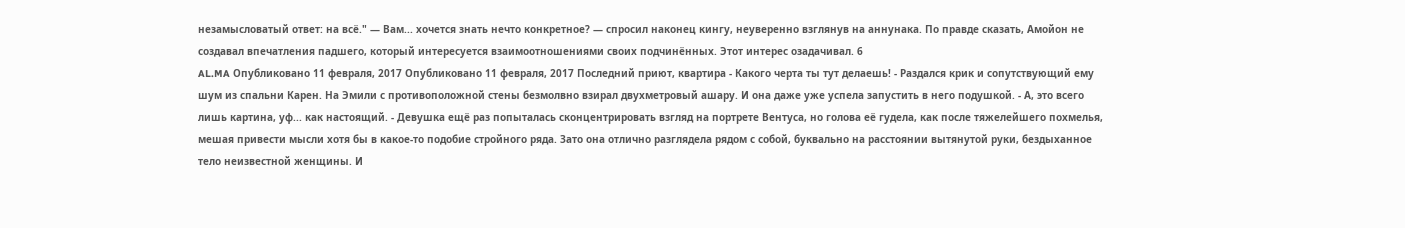незамысловатый ответ: на всё." — Вам... хочется знать нечто конкретное? — спросил наконец кингу, неуверенно взглянув на аннунака. По правде сказать, Амойон не создавал впечатления падшего, который интересуется взаимоотношениями своих подчинённых. Этот интерес озадачивал. 6
AL.MA Опубликовано 11 февраля, 2017 Опубликовано 11 февраля, 2017 Последний приют, квартира - Какого черта ты тут делаешь! - Раздался крик и сопутствующий ему шум из спальни Карен. На Эмили с противоположной стены безмолвно взирал двухметровый ашару. И она даже уже успела запустить в него подушкой. - А, это всего лишь картина, уф... как настоящий. - Девушка ещё раз попыталась сконцентрировать взгляд на портрете Вентуса, но голова её гудела, как после тяжелейшего похмелья, мешая привести мысли хотя бы в какое-то подобие стройного ряда. Зато она отлично разглядела рядом с собой, буквально на расстоянии вытянутой руки, бездыханное тело неизвестной женщины. И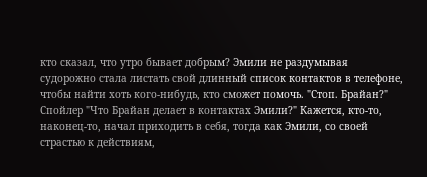кто сказал, что утро бывает добрым? Эмили не раздумывая судорожно стала листать свой длинный список контактов в телефоне, чтобы найти хоть кого-нибудь, кто сможет помочь. "Стоп. Брайан?" Спойлер "Что Брайан делает в контактах Эмили?" Кажется, кто-то, наконец-то, начал приходить в себя, тогда как Эмили, со своей страстью к действиям,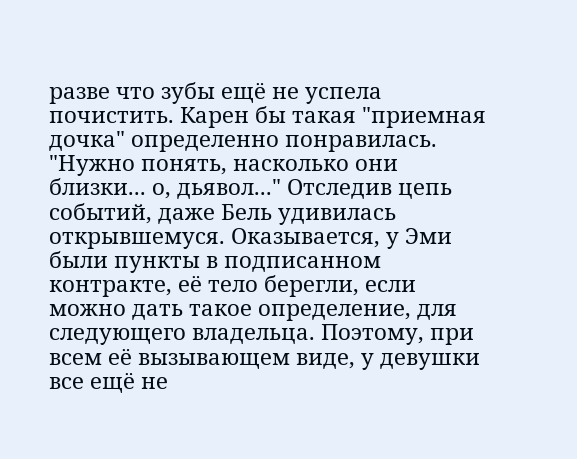разве что зубы ещё не успела почистить. Карен бы такая "приемная дочка" определенно понравилась. "Нужно понять, насколько они близки... о, дьявол..." Отследив цепь событий, даже Бель удивилась открывшемуся. Оказывается, у Эми были пункты в подписанном контракте, её тело берегли, если можно дать такое определение, для следующего владельца. Поэтому, при всем её вызывающем виде, у девушки все ещё не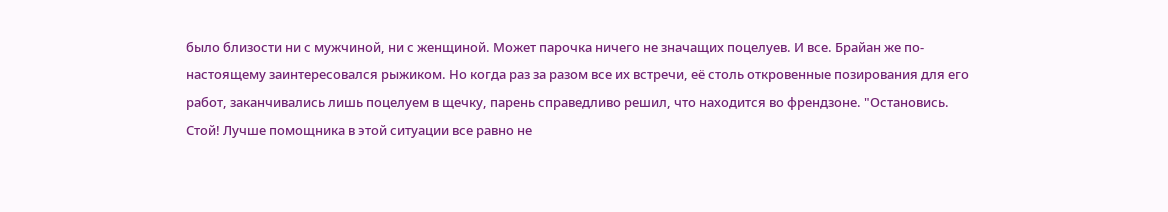было близости ни с мужчиной, ни с женщиной. Может парочка ничего не значащих поцелуев. И все. Брайан же по-настоящему заинтересовался рыжиком. Но когда раз за разом все их встречи, её столь откровенные позирования для его работ, заканчивались лишь поцелуем в щечку, парень справедливо решил, что находится во френдзоне. "Остановись. Стой! Лучше помощника в этой ситуации все равно не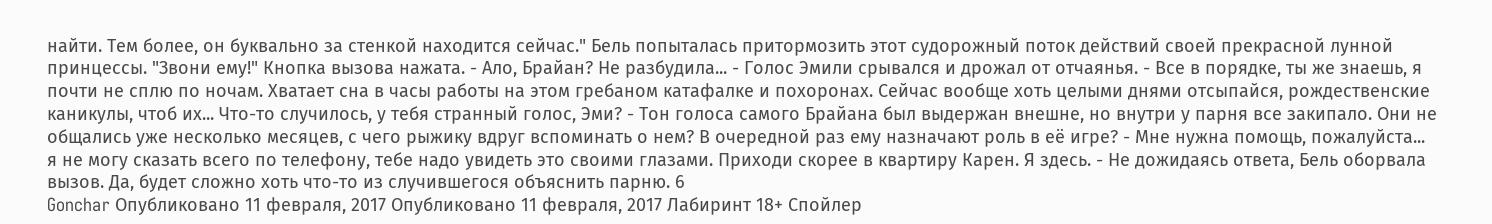найти. Тем более, он буквально за стенкой находится сейчас." Бель попыталась притормозить этот судорожный поток действий своей прекрасной лунной принцессы. "Звони ему!" Кнопка вызова нажата. - Ало, Брайан? Не разбудила... - Голос Эмили срывался и дрожал от отчаянья. - Все в порядке, ты же знаешь, я почти не сплю по ночам. Хватает сна в часы работы на этом гребаном катафалке и похоронах. Сейчас вообще хоть целыми днями отсыпайся, рождественские каникулы, чтоб их... Что-то случилось, у тебя странный голос, Эми? - Тон голоса самого Брайана был выдержан внешне, но внутри у парня все закипало. Они не общались уже несколько месяцев, с чего рыжику вдруг вспоминать о нем? В очередной раз ему назначают роль в её игре? - Мне нужна помощь, пожалуйста... я не могу сказать всего по телефону, тебе надо увидеть это своими глазами. Приходи скорее в квартиру Карен. Я здесь. - Не дожидаясь ответа, Бель оборвала вызов. Да, будет сложно хоть что-то из случившегося объяснить парню. 6
Gonchar Опубликовано 11 февраля, 2017 Опубликовано 11 февраля, 2017 Лабиринт 18+ Спойлер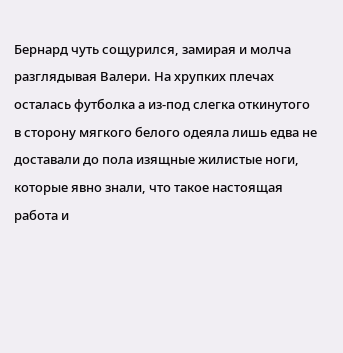Бернард чуть сощурился, замирая и молча разглядывая Валери. На хрупких плечах осталась футболка а из-под слегка откинутого в сторону мягкого белого одеяла лишь едва не доставали до пола изящные жилистые ноги, которые явно знали, что такое настоящая работа и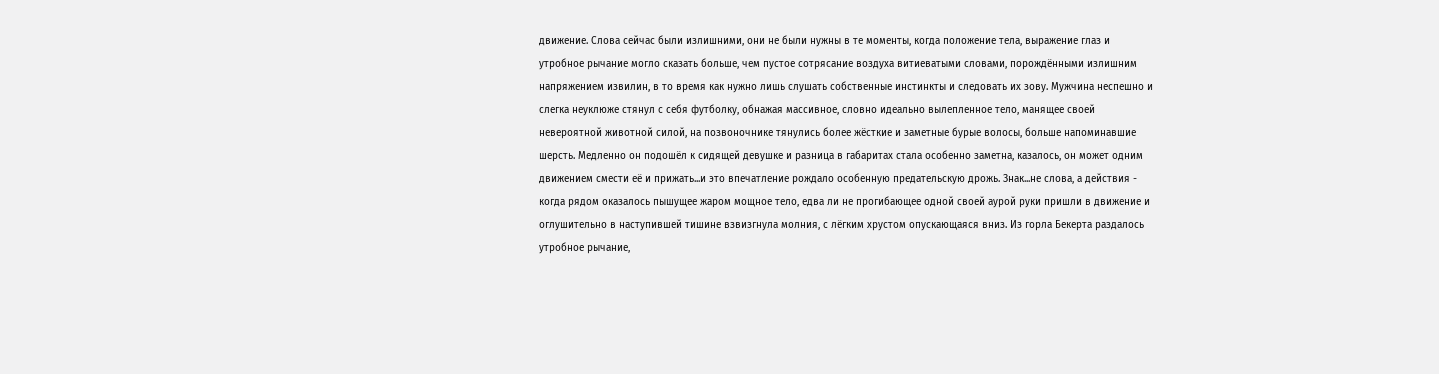движение. Слова сейчас были излишними, они не были нужны в те моменты, когда положение тела, выражение глаз и утробное рычание могло сказать больше, чем пустое сотрясание воздуха витиеватыми словами, порождёнными излишним напряжением извилин, в то время как нужно лишь слушать собственные инстинкты и следовать их зову. Мужчина неспешно и слегка неуклюже стянул с себя футболку, обнажая массивное, словно идеально вылепленное тело, манящее своей невероятной животной силой, на позвоночнике тянулись более жёсткие и заметные бурые волосы, больше напоминавшие шерсть. Медленно он подошёл к сидящей девушке и разница в габаритах стала особенно заметна, казалось, он может одним движением смести её и прижать...и это впечатление рождало особенную предательскую дрожь. Знак...не слова, а действия - когда рядом оказалось пышущее жаром мощное тело, едва ли не прогибающее одной своей аурой руки пришли в движение и оглушительно в наступившей тишине взвизгнула молния, с лёгким хрустом опускающаяся вниз. Из горла Бекерта раздалось утробное рычание,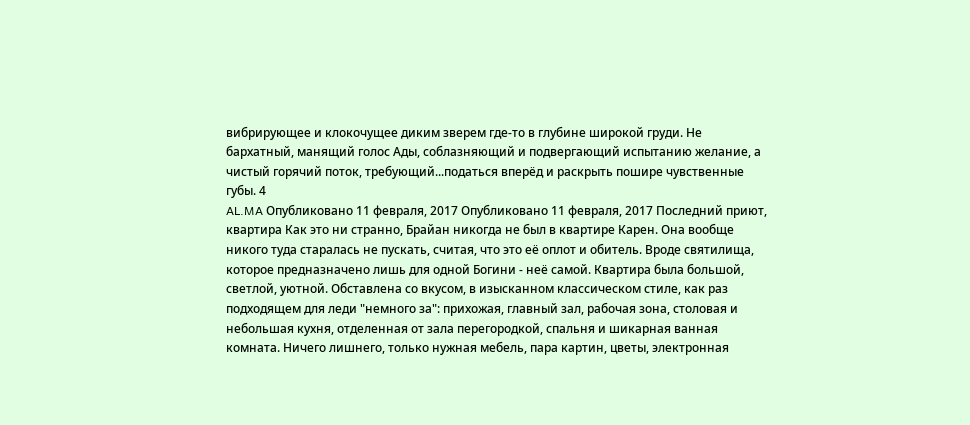вибрирующее и клокочущее диким зверем где-то в глубине широкой груди. Не бархатный, манящий голос Ады, соблазняющий и подвергающий испытанию желание, а чистый горячий поток, требующий...податься вперёд и раскрыть пошире чувственные губы. 4
AL.MA Опубликовано 11 февраля, 2017 Опубликовано 11 февраля, 2017 Последний приют, квартира Как это ни странно, Брайан никогда не был в квартире Карен. Она вообще никого туда старалась не пускать, считая, что это её оплот и обитель. Вроде святилища, которое предназначено лишь для одной Богини - неё самой. Квартира была большой, светлой, уютной. Обставлена со вкусом, в изысканном классическом стиле, как раз подходящем для леди "немного за": прихожая, главный зал, рабочая зона, столовая и небольшая кухня, отделенная от зала перегородкой, спальня и шикарная ванная комната. Ничего лишнего, только нужная мебель, пара картин, цветы, электронная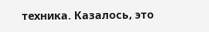техника. Казалось, это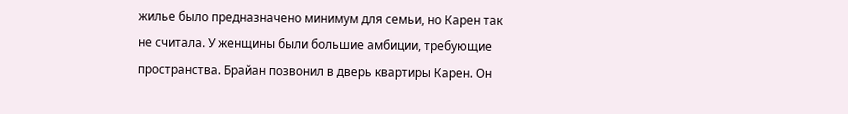жилье было предназначено минимум для семьи, но Карен так не считала. У женщины были большие амбиции, требующие пространства. Брайан позвонил в дверь квартиры Карен. Он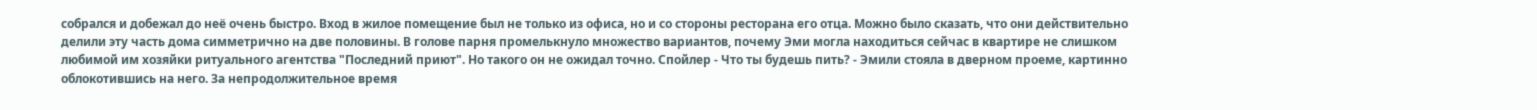собрался и добежал до неё очень быстро. Вход в жилое помещение был не только из офиса, но и со стороны ресторана его отца. Можно было сказать, что они действительно делили эту часть дома симметрично на две половины. В голове парня промелькнуло множество вариантов, почему Эми могла находиться сейчас в квартире не слишком любимой им хозяйки ритуального агентства "Последний приют". Но такого он не ожидал точно. Спойлер - Что ты будешь пить? - Эмили стояла в дверном проеме, картинно облокотившись на него. За непродолжительное время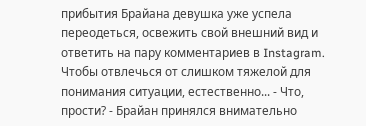прибытия Брайана девушка уже успела переодеться, освежить свой внешний вид и ответить на пару комментариев в Instagram. Чтобы отвлечься от слишком тяжелой для понимания ситуации, естественно... - Что, прости? - Брайан принялся внимательно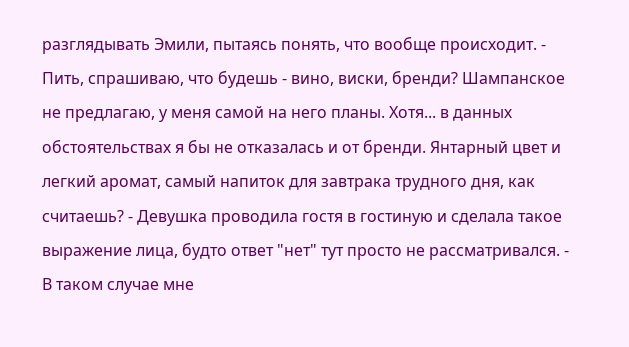разглядывать Эмили, пытаясь понять, что вообще происходит. - Пить, спрашиваю, что будешь - вино, виски, бренди? Шампанское не предлагаю, у меня самой на него планы. Хотя... в данных обстоятельствах я бы не отказалась и от бренди. Янтарный цвет и легкий аромат, самый напиток для завтрака трудного дня, как считаешь? - Девушка проводила гостя в гостиную и сделала такое выражение лица, будто ответ "нет" тут просто не рассматривался. - В таком случае мне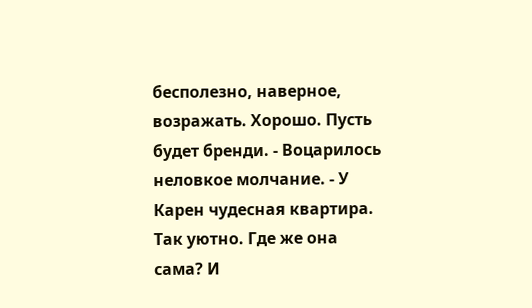бесполезно, наверное, возражать. Хорошо. Пусть будет бренди. - Воцарилось неловкое молчание. - У Карен чудесная квартира. Так уютно. Где же она сама? И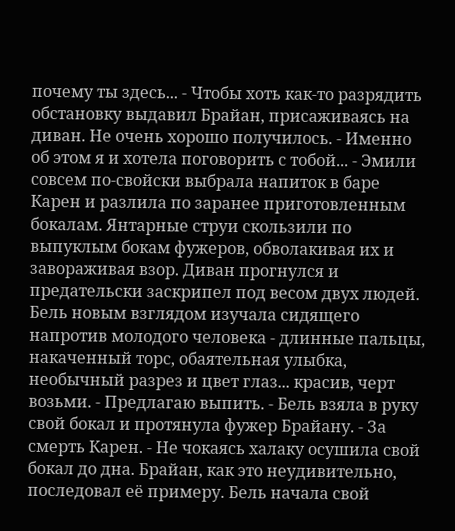почему ты здесь... - Чтобы хоть как-то разрядить обстановку выдавил Брайан, присаживаясь на диван. Не очень хорошо получилось. - Именно об этом я и хотела поговорить с тобой... - Эмили совсем по-свойски выбрала напиток в баре Карен и разлила по заранее приготовленным бокалам. Янтарные струи скользили по выпуклым бокам фужеров, обволакивая их и завораживая взор. Диван прогнулся и предательски заскрипел под весом двух людей. Бель новым взглядом изучала сидящего напротив молодого человека - длинные пальцы, накаченный торс, обаятельная улыбка, необычный разрез и цвет глаз... красив, черт возьми. - Предлагаю выпить. - Бель взяла в руку свой бокал и протянула фужер Брайану. - За смерть Карен. - Не чокаясь халаку осушила свой бокал до дна. Брайан, как это неудивительно, последовал её примеру. Бель начала свой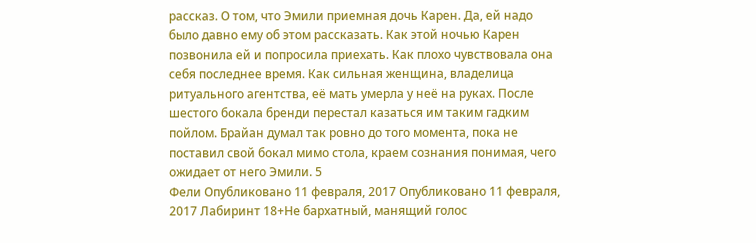рассказ. О том, что Эмили приемная дочь Карен. Да, ей надо было давно ему об этом рассказать. Как этой ночью Карен позвонила ей и попросила приехать. Как плохо чувствовала она себя последнее время. Как сильная женщина, владелица ритуального агентства, её мать умерла у неё на руках. После шестого бокала бренди перестал казаться им таким гадким пойлом. Брайан думал так ровно до того момента, пока не поставил свой бокал мимо стола, краем сознания понимая, чего ожидает от него Эмили. 5
Фели Опубликовано 11 февраля, 2017 Опубликовано 11 февраля, 2017 Лабиринт 18+Не бархатный, манящий голос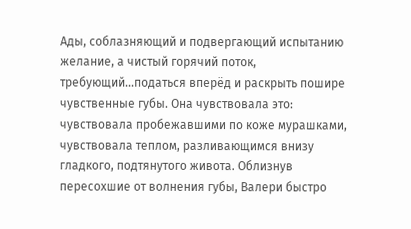Ады, соблазняющий и подвергающий испытанию желание, а чистый горячий поток, требующий...податься вперёд и раскрыть пошире чувственные губы. Она чувствовала это: чувствовала пробежавшими по коже мурашками, чувствовала теплом, разливающимся внизу гладкого, подтянутого живота. Облизнув пересохшие от волнения губы, Валери быстро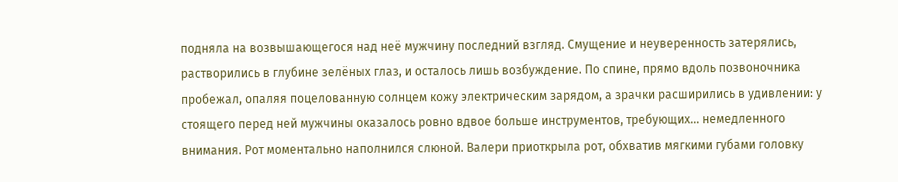подняла на возвышающегося над неё мужчину последний взгляд. Смущение и неуверенность затерялись, растворились в глубине зелёных глаз, и осталось лишь возбуждение. По спине, прямо вдоль позвоночника пробежал, опаляя поцелованную солнцем кожу электрическим зарядом, а зрачки расширились в удивлении: у стоящего перед ней мужчины оказалось ровно вдвое больше инструментов, требующих… немедленного внимания. Рот моментально наполнился слюной. Валери приоткрыла рот, обхватив мягкими губами головку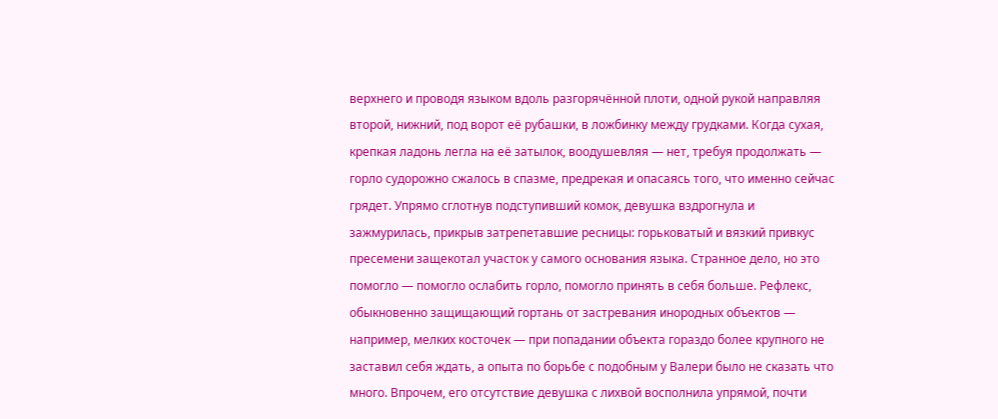верхнего и проводя языком вдоль разгорячённой плоти, одной рукой направляя второй, нижний, под ворот её рубашки, в ложбинку между грудками. Когда сухая, крепкая ладонь легла на её затылок, воодушевляя — нет, требуя продолжать — горло судорожно сжалось в спазме, предрекая и опасаясь того, что именно сейчас грядет. Упрямо сглотнув подступивший комок, девушка вздрогнула и зажмурилась, прикрыв затрепетавшие ресницы: горьковатый и вязкий привкус пресемени защекотал участок у самого основания языка. Странное дело, но это помогло — помогло ослабить горло, помогло принять в себя больше. Рефлекс, обыкновенно защищающий гортань от застревания инородных объектов — например, мелких косточек — при попадании объекта гораздо более крупного не заставил себя ждать, а опыта по борьбе с подобным у Валери было не сказать что много. Впрочем, его отсутствие девушка с лихвой восполнила упрямой, почти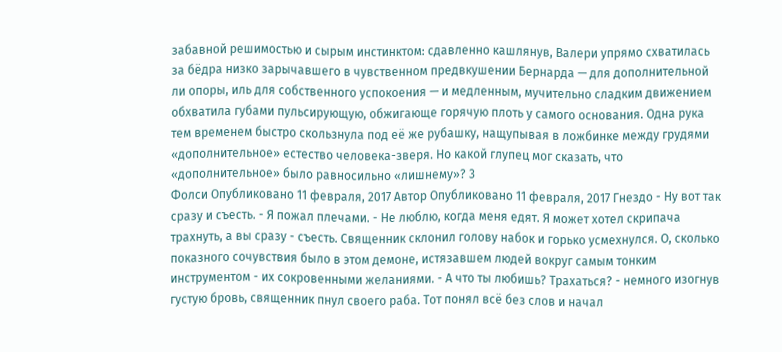забавной решимостью и сырым инстинктом: сдавленно кашлянув, Валери упрямо схватилась за бёдра низко зарычавшего в чувственном предвкушении Бернарда — для дополнительной ли опоры, иль для собственного успокоения — и медленным, мучительно сладким движением обхватила губами пульсирующую, обжигающе горячую плоть у самого основания. Одна рука тем временем быстро скользнула под её же рубашку, нащупывая в ложбинке между грудями «дополнительное» естество человека-зверя. Но какой глупец мог сказать, что «дополнительное» было равносильно «лишнему»? 3
Фолси Опубликовано 11 февраля, 2017 Автор Опубликовано 11 февраля, 2017 Гнездо - Ну вот так сразу и съесть. - Я пожал плечами. - Не люблю, когда меня едят. Я может хотел скрипача трахнуть, а вы сразу - съесть. Священник склонил голову набок и горько усмехнулся. О, сколько показного сочувствия было в этом демоне, истязавшем людей вокруг самым тонким инструментом - их сокровенными желаниями. - А что ты любишь? Трахаться? - немного изогнув густую бровь, священник пнул своего раба. Тот понял всё без слов и начал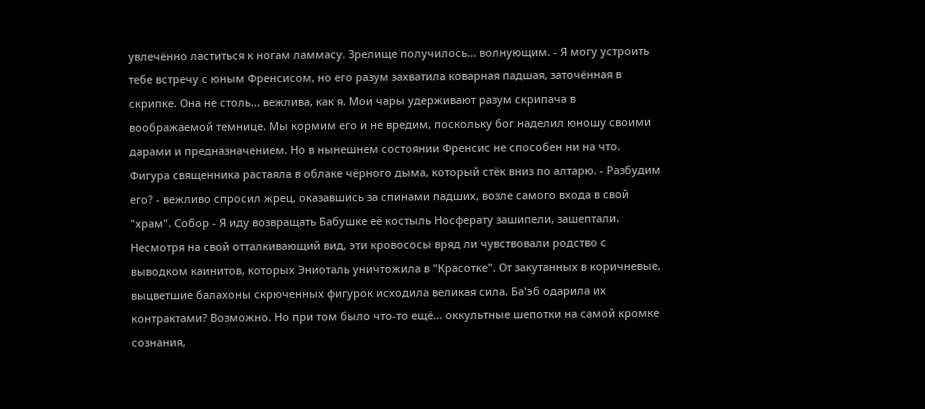увлечённо ластиться к ногам ламмасу. Зрелище получилось... волнующим. - Я могу устроить тебе встречу с юным Френсисом, но его разум захватила коварная падшая, заточённая в скрипке. Она не столь... вежлива, как я. Мои чары удерживают разум скрипача в воображаемой темнице. Мы кормим его и не вредим, поскольку бог наделил юношу своими дарами и предназначением. Но в нынешнем состоянии Френсис не способен ни на что. Фигура священника растаяла в облаке чёрного дыма, который стёк вниз по алтарю. - Разбудим его? - вежливо спросил жрец, оказавшись за спинами падших, возле самого входа в свой "храм". Собор - Я иду возвращать Бабушке её костыль Носферату зашипели, зашептали. Несмотря на свой отталкивающий вид, эти кровососы вряд ли чувствовали родство с выводком каинитов, которых Эниоталь уничтожила в "Красотке". От закутанных в коричневые, выцветшие балахоны скрюченных фигурок исходила великая сила. Ба'эб одарила их контрактами? Возможно. Но при том было что-то ещё... оккультные шепотки на самой кромке сознания,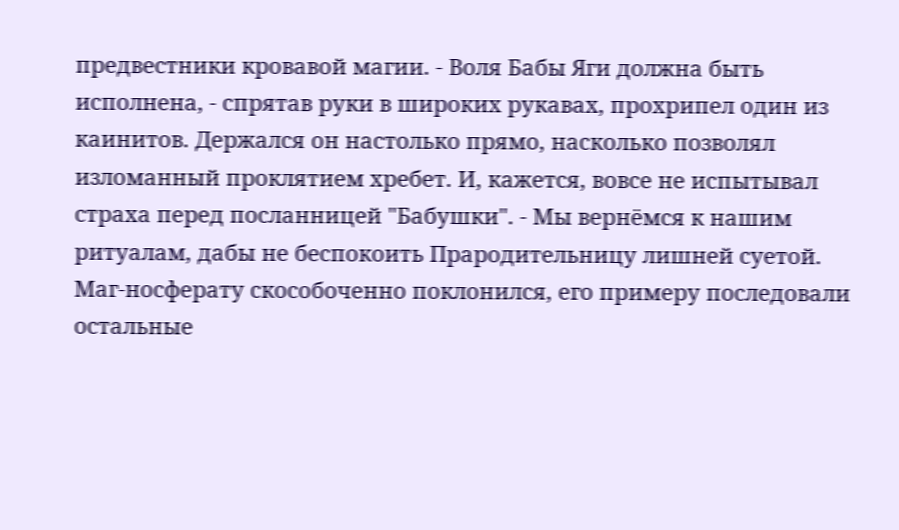предвестники кровавой магии. - Воля Бабы Яги должна быть исполнена, - спрятав руки в широких рукавах, прохрипел один из каинитов. Держался он настолько прямо, насколько позволял изломанный проклятием хребет. И, кажется, вовсе не испытывал страха перед посланницей "Бабушки". - Мы вернёмся к нашим ритуалам, дабы не беспокоить Прародительницу лишней суетой. Маг-носферату скособоченно поклонился, его примеру последовали остальные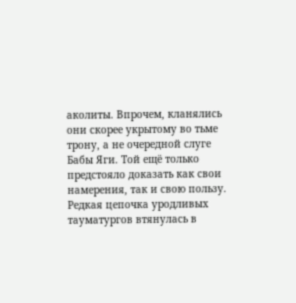аколиты. Впрочем, кланялись они скорее укрытому во тьме трону, а не очередной слуге Бабы Яги. Той ещё только предстояло доказать как свои намерения, так и свою пользу. Редкая цепочка уродливых тауматургов втянулась в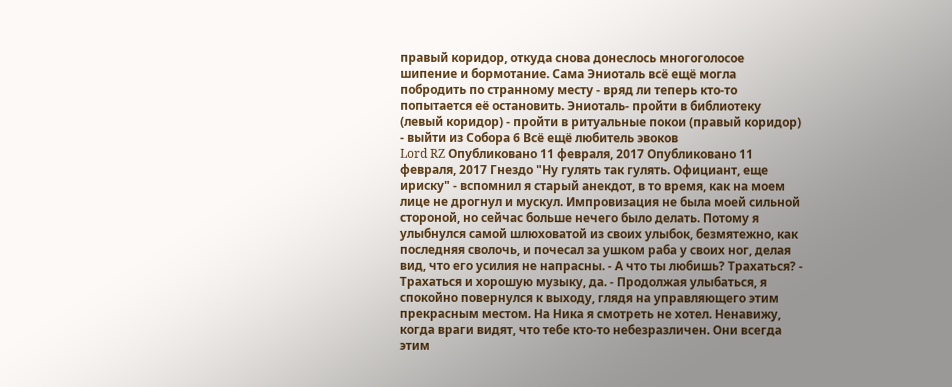правый коридор, откуда снова донеслось многоголосое шипение и бормотание. Сама Эниоталь всё ещё могла побродить по странному месту - вряд ли теперь кто-то попытается её остановить. Эниоталь- пройти в библиотеку (левый коридор) - пройти в ритуальные покои (правый коридор) - выйти из Собора 6 Всё ещё любитель эвоков
Lord RZ Опубликовано 11 февраля, 2017 Опубликовано 11 февраля, 2017 Гнездо "Ну гулять так гулять. Официант, еще ириску" - вспомнил я старый анекдот, в то время, как на моем лице не дрогнул и мускул. Импровизация не была моей сильной стороной, но сейчас больше нечего было делать. Потому я улыбнулся самой шлюховатой из своих улыбок, безмятежно, как последняя сволочь, и почесал за ушком раба у своих ног, делая вид, что его усилия не напрасны. - А что ты любишь? Трахаться? - Трахаться и хорошую музыку, да. - Продолжая улыбаться, я спокойно повернулся к выходу, глядя на управляющего этим прекрасным местом. На Ника я смотреть не хотел. Ненавижу, когда враги видят, что тебе кто-то небезразличен. Они всегда этим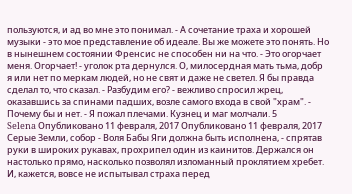пользуются, и ад во мне это понимал. - А сочетание траха и хорошей музыки - это мое представление об идеале. Вы же можете это понять. Но в нынешнем состоянии Френсис не способен ни на что. - Это огорчает меня. Огорчает! - уголок рта дернулся. О, милосердная мать тьма, добр я или нет по меркам людей, но не свят и даже не светел. Я бы правда сделал то, что сказал. - Разбудим его? - вежливо спросил жрец, оказавшись за спинами падших, возле самого входа в свой "храм". - Почему бы и нет. - Я пожал плечами. Кузнец и маг молчали. 5
Selena Опубликовано 11 февраля, 2017 Опубликовано 11 февраля, 2017 Серые Земли, собор - Воля Бабы Яги должна быть исполнена, - спрятав руки в широких рукавах, прохрипел один из каинитов. Держался он настолько прямо, насколько позволял изломанный проклятием хребет. И, кажется, вовсе не испытывал страха перед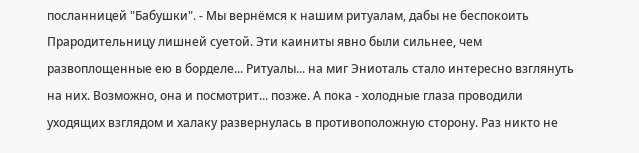посланницей "Бабушки". - Мы вернёмся к нашим ритуалам, дабы не беспокоить Прародительницу лишней суетой. Эти каиниты явно были сильнее, чем развоплощенные ею в борделе... Ритуалы... на миг Эниоталь стало интересно взглянуть на них. Возможно, она и посмотрит... позже. А пока - холодные глаза проводили уходящих взглядом и халаку развернулась в противоположную сторону. Раз никто не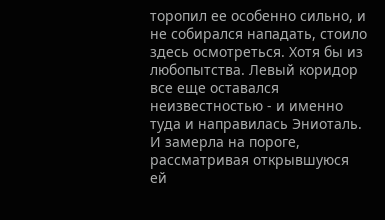торопил ее особенно сильно, и не собирался нападать, стоило здесь осмотреться. Хотя бы из любопытства. Левый коридор все еще оставался неизвестностью - и именно туда и направилась Эниоталь. И замерла на пороге, рассматривая открывшуюся ей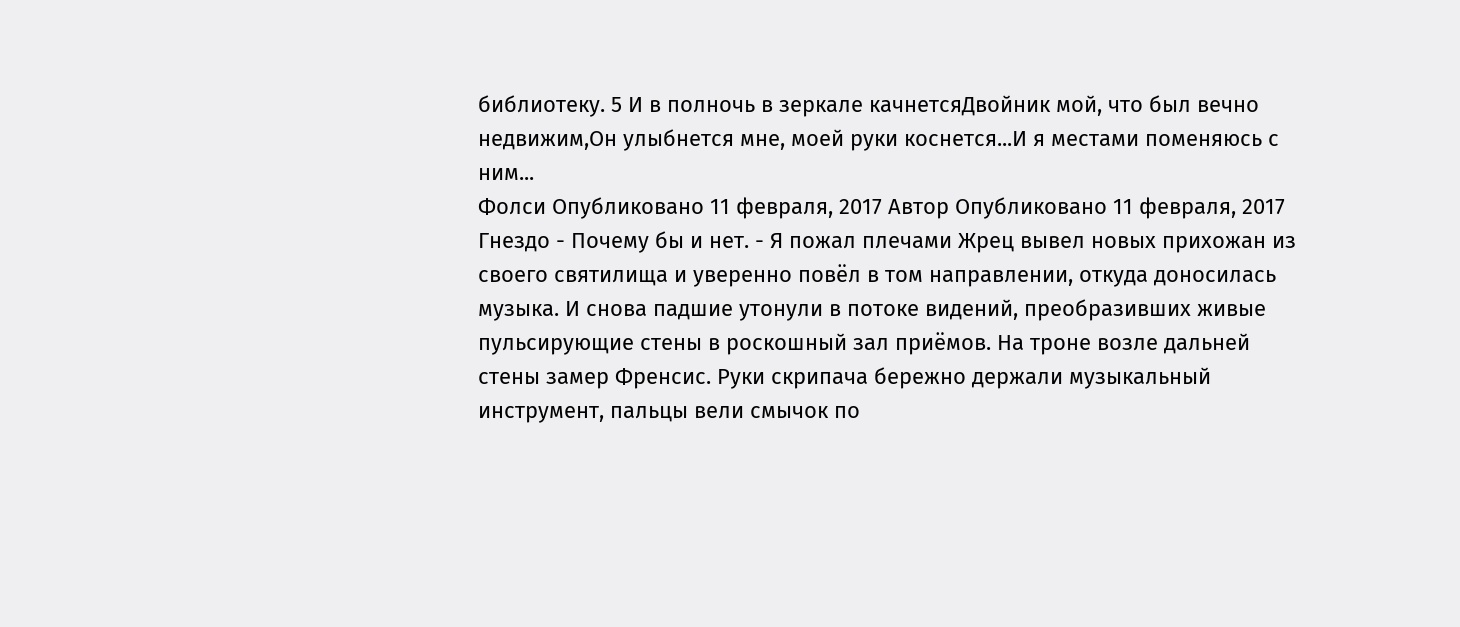библиотеку. 5 И в полночь в зеркале качнетсяДвойник мой, что был вечно недвижим,Он улыбнется мне, моей руки коснется...И я местами поменяюсь с ним...
Фолси Опубликовано 11 февраля, 2017 Автор Опубликовано 11 февраля, 2017 Гнездо - Почему бы и нет. - Я пожал плечами Жрец вывел новых прихожан из своего святилища и уверенно повёл в том направлении, откуда доносилась музыка. И снова падшие утонули в потоке видений, преобразивших живые пульсирующие стены в роскошный зал приёмов. На троне возле дальней стены замер Френсис. Руки скрипача бережно держали музыкальный инструмент, пальцы вели смычок по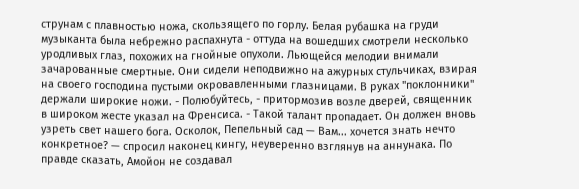струнам с плавностью ножа, скользящего по горлу. Белая рубашка на груди музыканта была небрежно распахнута - оттуда на вошедших смотрели несколько уродливых глаз, похожих на гнойные опухоли. Льющейся мелодии внимали зачарованные смертные. Они сидели неподвижно на ажурных стульчиках, взирая на своего господина пустыми окровавленными глазницами. В руках "поклонники" держали широкие ножи. - Полюбуйтесь, - притормозив возле дверей, священник в широком жесте указал на Френсиса. - Такой талант пропадает. Он должен вновь узреть свет нашего бога. Осколок, Пепельный сад — Вам... хочется знать нечто конкретное? — спросил наконец кингу, неуверенно взглянув на аннунака. По правде сказать, Амойон не создавал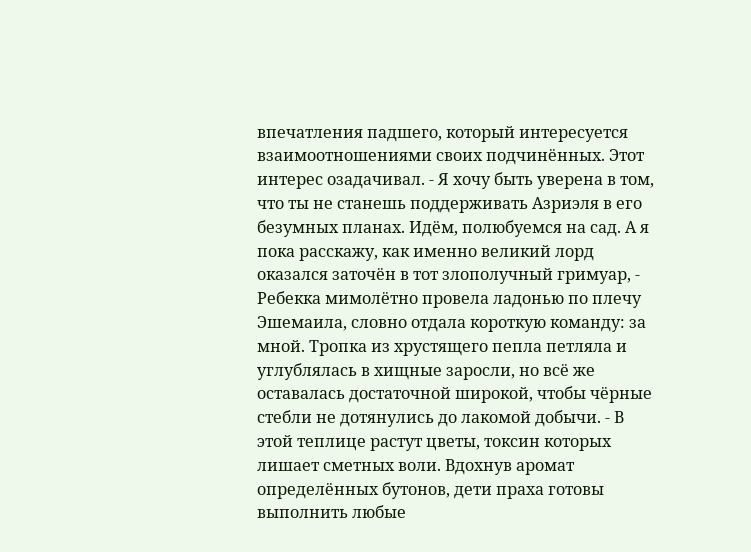впечатления падшего, который интересуется взаимоотношениями своих подчинённых. Этот интерес озадачивал. - Я хочу быть уверена в том, что ты не станешь поддерживать Азриэля в его безумных планах. Идём, полюбуемся на сад. А я пока расскажу, как именно великий лорд оказался заточён в тот злополучный гримуар, - Ребекка мимолётно провела ладонью по плечу Эшемаила, словно отдала короткую команду: за мной. Тропка из хрустящего пепла петляла и углублялась в хищные заросли, но всё же оставалась достаточной широкой, чтобы чёрные стебли не дотянулись до лакомой добычи. - В этой теплице растут цветы, токсин которых лишает сметных воли. Вдохнув аромат определённых бутонов, дети праха готовы выполнить любые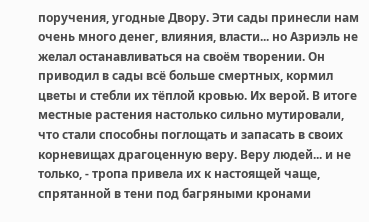поручения, угодные Двору. Эти сады принесли нам очень много денег, влияния, власти... но Азриэль не желал останавливаться на своём творении. Он приводил в сады всё больше смертных, кормил цветы и стебли их тёплой кровью. Их верой. В итоге местные растения настолько сильно мутировали, что стали способны поглощать и запасать в своих корневищах драгоценную веру. Веру людей... и не только, - тропа привела их к настоящей чаще, спрятанной в тени под багряными кронами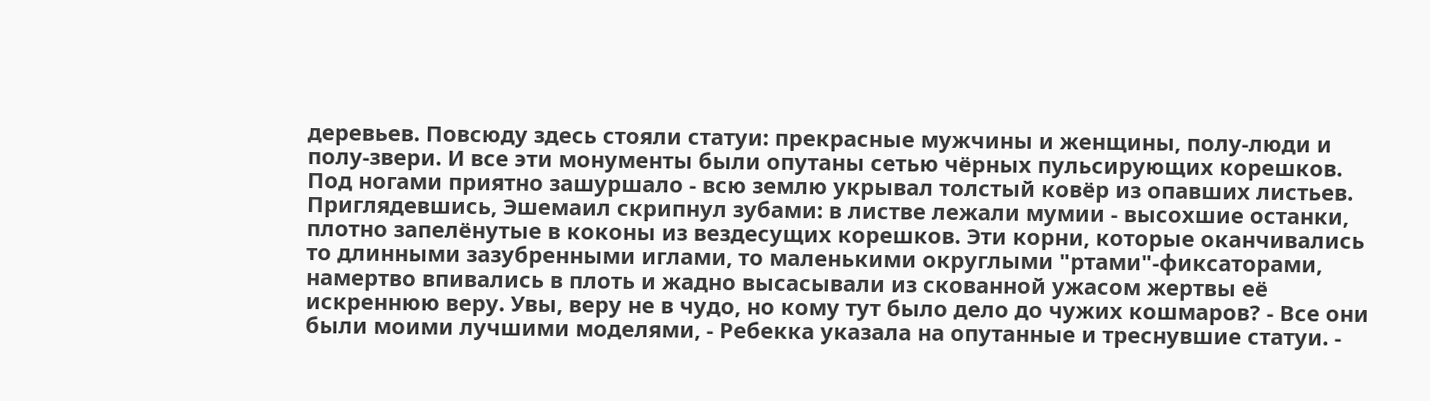деревьев. Повсюду здесь стояли статуи: прекрасные мужчины и женщины, полу-люди и полу-звери. И все эти монументы были опутаны сетью чёрных пульсирующих корешков. Под ногами приятно зашуршало - всю землю укрывал толстый ковёр из опавших листьев. Приглядевшись, Эшемаил скрипнул зубами: в листве лежали мумии - высохшие останки, плотно запелёнутые в коконы из вездесущих корешков. Эти корни, которые оканчивались то длинными зазубренными иглами, то маленькими округлыми "ртами"-фиксаторами, намертво впивались в плоть и жадно высасывали из скованной ужасом жертвы её искреннюю веру. Увы, веру не в чудо, но кому тут было дело до чужих кошмаров? - Все они были моими лучшими моделями, - Ребекка указала на опутанные и треснувшие статуи. -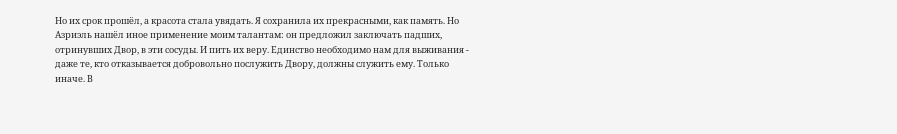Но их срок прошёл, а красота стала увядать. Я сохранила их прекрасными, как память. Но Азриэль нашёл иное применение моим талантам: он предложил заключать падших, отринувших Двор, в эти сосуды. И пить их веру. Единство необходимо нам для выживания - даже те, кто отказывается добровольно послужить Двору, должны служить ему. Только иначе. В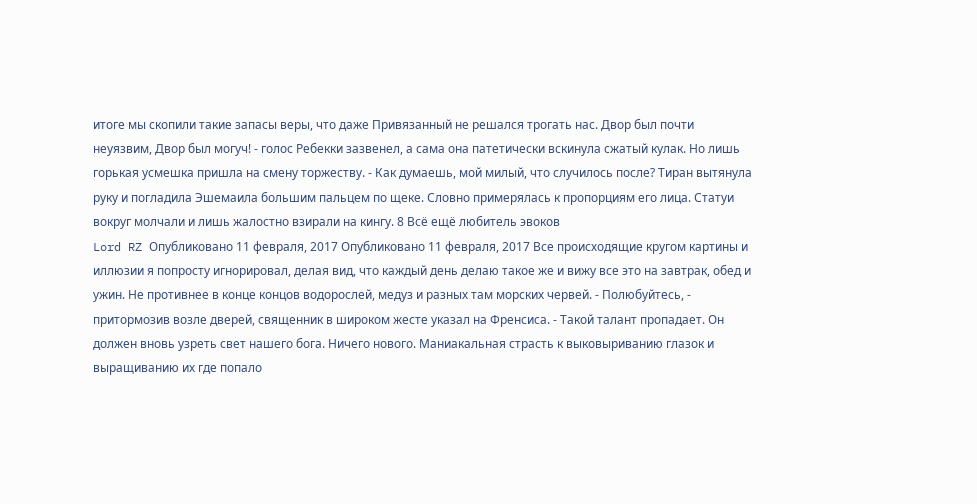итоге мы скопили такие запасы веры, что даже Привязанный не решался трогать нас. Двор был почти неуязвим, Двор был могуч! - голос Ребекки зазвенел, а сама она патетически вскинула сжатый кулак. Но лишь горькая усмешка пришла на смену торжеству. - Как думаешь, мой милый, что случилось после? Тиран вытянула руку и погладила Эшемаила большим пальцем по щеке. Словно примерялась к пропорциям его лица. Статуи вокруг молчали и лишь жалостно взирали на кингу. 8 Всё ещё любитель эвоков
Lord RZ Опубликовано 11 февраля, 2017 Опубликовано 11 февраля, 2017 Все происходящие кругом картины и иллюзии я попросту игнорировал, делая вид, что каждый день делаю такое же и вижу все это на завтрак, обед и ужин. Не противнее в конце концов водорослей, медуз и разных там морских червей. - Полюбуйтесь, - притормозив возле дверей, священник в широком жесте указал на Френсиса. - Такой талант пропадает. Он должен вновь узреть свет нашего бога. Ничего нового. Маниакальная страсть к выковыриванию глазок и выращиванию их где попало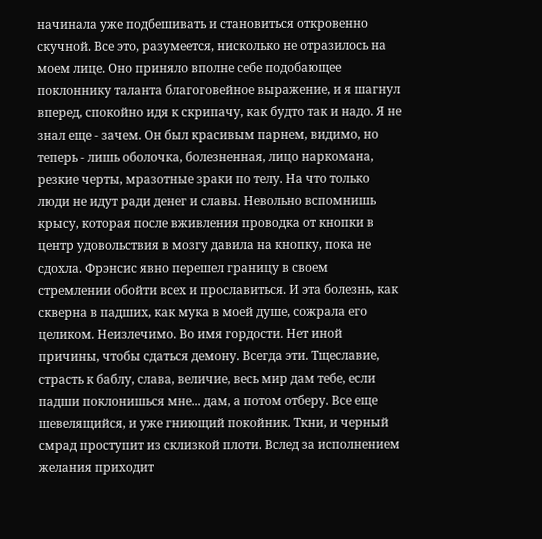начинала уже подбешивать и становиться откровенно скучной. Все это, разумеется, нисколько не отразилось на моем лице. Оно приняло вполне себе подобающее поклоннику таланта благоговейное выражение, и я шагнул вперед, спокойно идя к скрипачу, как будто так и надо. Я не знал еще - зачем. Он был красивым парнем, видимо, но теперь - лишь оболочка, болезненная, лицо наркомана, резкие черты, мразотные зраки по телу. На что только люди не идут ради денег и славы. Невольно вспомнишь крысу, которая после вживления проводка от кнопки в центр удовольствия в мозгу давила на кнопку, пока не сдохла. Фрэнсис явно перешел границу в своем стремлении обойти всех и прославиться. И эта болезнь, как скверна в падших, как мука в моей душе, сожрала его целиком. Неизлечимо. Во имя гордости. Нет иной причины, чтобы сдаться демону. Всегда эти. Тщеславие, страсть к баблу, слава, величие, весь мир дам тебе, если падши поклонишься мне... дам, а потом отберу. Все еще шевелящийся, и уже гниющий покойник. Ткни, и черный смрад проступит из склизкой плоти. Вслед за исполнением желания приходит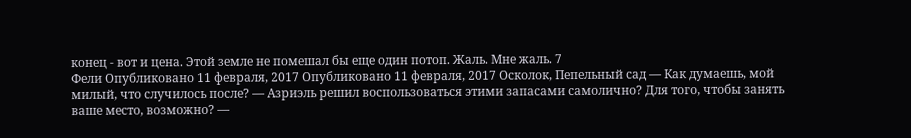конец - вот и цена. Этой земле не помешал бы еще один потоп. Жаль. Мне жаль. 7
Фели Опубликовано 11 февраля, 2017 Опубликовано 11 февраля, 2017 Осколок, Пепельный сад — Как думаешь, мой милый, что случилось после? — Азриэль решил воспользоваться этими запасами самолично? Для того, чтобы занять ваше место, возможно? —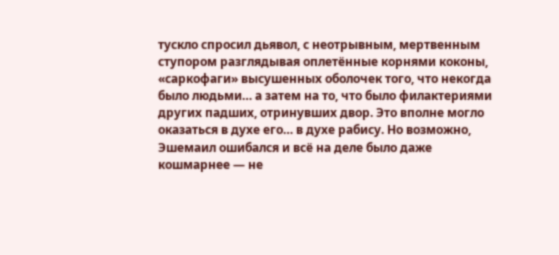тускло спросил дьявол, с неотрывным, мертвенным ступором разглядывая оплетённые корнями коконы, «саркофаги» высушенных оболочек того, что некогда было людьми… а затем на то, что было филактериями других падших, отринувших двор. Это вполне могло оказаться в духе его… в духе рабису. Но возможно, Эшемаил ошибался и всё на деле было даже кошмарнее — не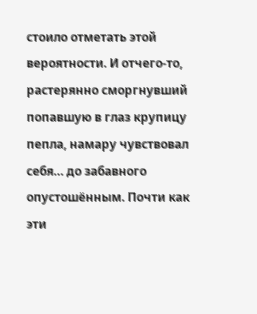стоило отметать этой вероятности. И отчего-то, растерянно сморгнувший попавшую в глаз крупицу пепла, намару чувствовал себя… до забавного опустошённым. Почти как эти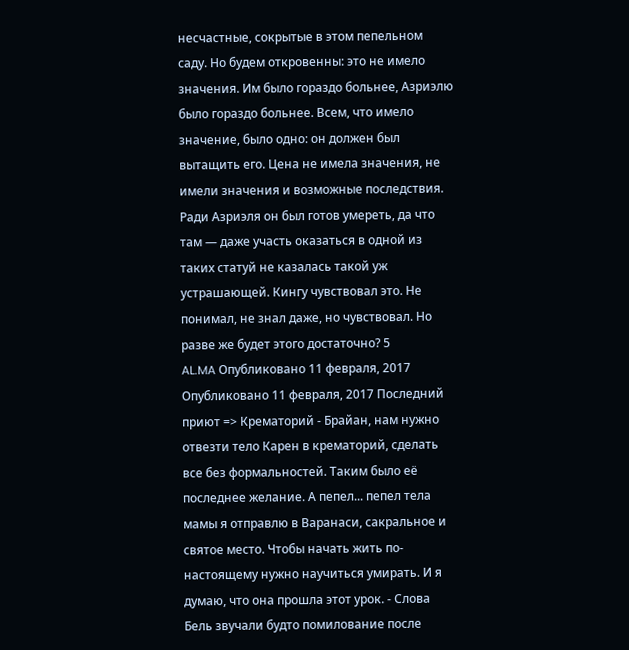несчастные, сокрытые в этом пепельном саду. Но будем откровенны: это не имело значения. Им было гораздо больнее, Азриэлю было гораздо больнее. Всем, что имело значение, было одно: он должен был вытащить его. Цена не имела значения, не имели значения и возможные последствия. Ради Азриэля он был готов умереть, да что там — даже участь оказаться в одной из таких статуй не казалась такой уж устрашающей. Кингу чувствовал это. Не понимал, не знал даже, но чувствовал. Но разве же будет этого достаточно? 5
AL.MA Опубликовано 11 февраля, 2017 Опубликовано 11 февраля, 2017 Последний приют => Крематорий - Брайан, нам нужно отвезти тело Карен в крематорий, сделать все без формальностей. Таким было её последнее желание. А пепел... пепел тела мамы я отправлю в Варанаси, сакральное и святое место. Чтобы начать жить по-настоящему нужно научиться умирать. И я думаю, что она прошла этот урок. - Слова Бель звучали будто помилование после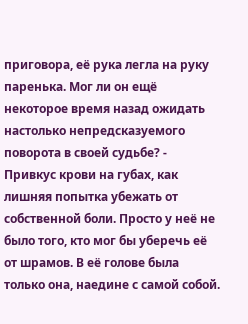приговора, её рука легла на руку паренька. Мог ли он ещё некоторое время назад ожидать настолько непредсказуемого поворота в своей судьбе? - Привкус крови на губах, как лишняя попытка убежать от собственной боли. Просто у неё не было того, кто мог бы уберечь её от шрамов. В её голове была только она, наедине с самой собой.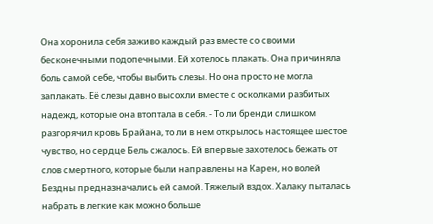Она хоронила себя заживо каждый раз вместе со своими бесконечными подопечными. Ей хотелось плакать. Она причиняла боль самой себе, чтобы выбить слезы. Но она просто не могла заплакать. Её слезы давно высохли вместе с осколками разбитых надежд, которые она втоптала в себя. - То ли бренди слишком разгорячил кровь Брайана, то ли в нем открылось настоящее шестое чувство, но сердце Бель сжалось. Ей впервые захотелось бежать от слов смертного, которые были направлены на Карен, но волей Бездны предназначались ей самой. Тяжелый вздох. Халаку пыталась набрать в легкие как можно больше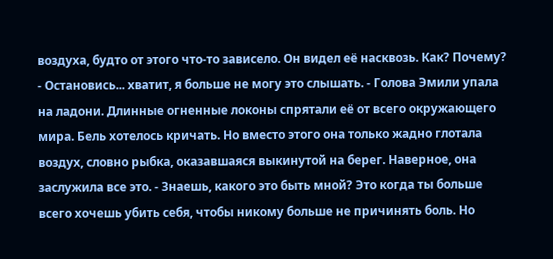воздуха, будто от этого что-то зависело. Он видел её насквозь. Как? Почему? - Остановись... хватит, я больше не могу это слышать. - Голова Эмили упала на ладони. Длинные огненные локоны спрятали её от всего окружающего мира. Бель хотелось кричать. Но вместо этого она только жадно глотала воздух, словно рыбка, оказавшаяся выкинутой на берег. Наверное, она заслужила все это. - Знаешь, какого это быть мной? Это когда ты больше всего хочешь убить себя, чтобы никому больше не причинять боль. Но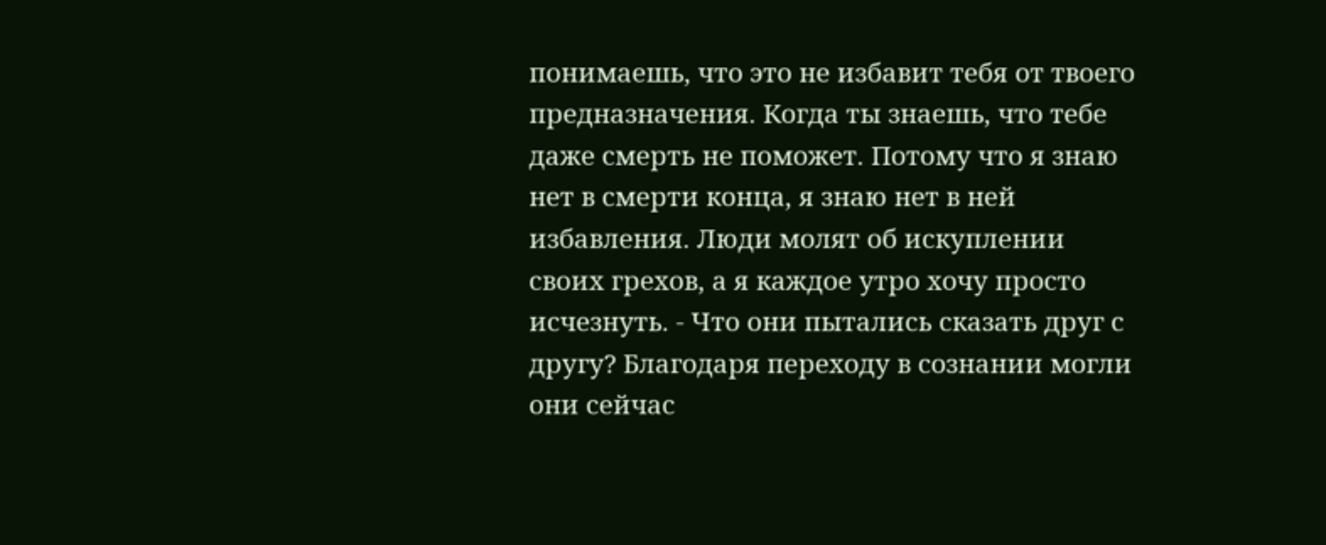понимаешь, что это не избавит тебя от твоего предназначения. Когда ты знаешь, что тебе даже смерть не поможет. Потому что я знаю нет в смерти конца, я знаю нет в ней избавления. Люди молят об искуплении своих грехов, а я каждое утро хочу просто исчезнуть. - Что они пытались сказать друг с другу? Благодаря переходу в сознании могли они сейчас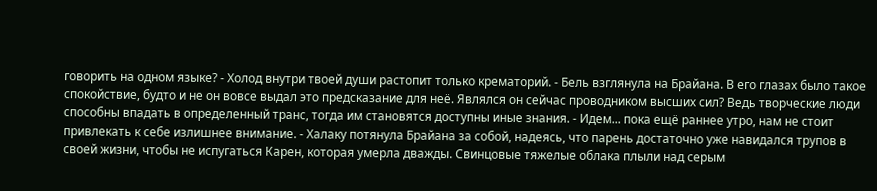говорить на одном языке? - Холод внутри твоей души растопит только крематорий. - Бель взглянула на Брайана. В его глазах было такое спокойствие, будто и не он вовсе выдал это предсказание для неё. Являлся он сейчас проводником высших сил? Ведь творческие люди способны впадать в определенный транс, тогда им становятся доступны иные знания. - Идем... пока ещё раннее утро, нам не стоит привлекать к себе излишнее внимание. - Халаку потянула Брайана за собой, надеясь, что парень достаточно уже навидался трупов в своей жизни, чтобы не испугаться Карен, которая умерла дважды. Свинцовые тяжелые облака плыли над серым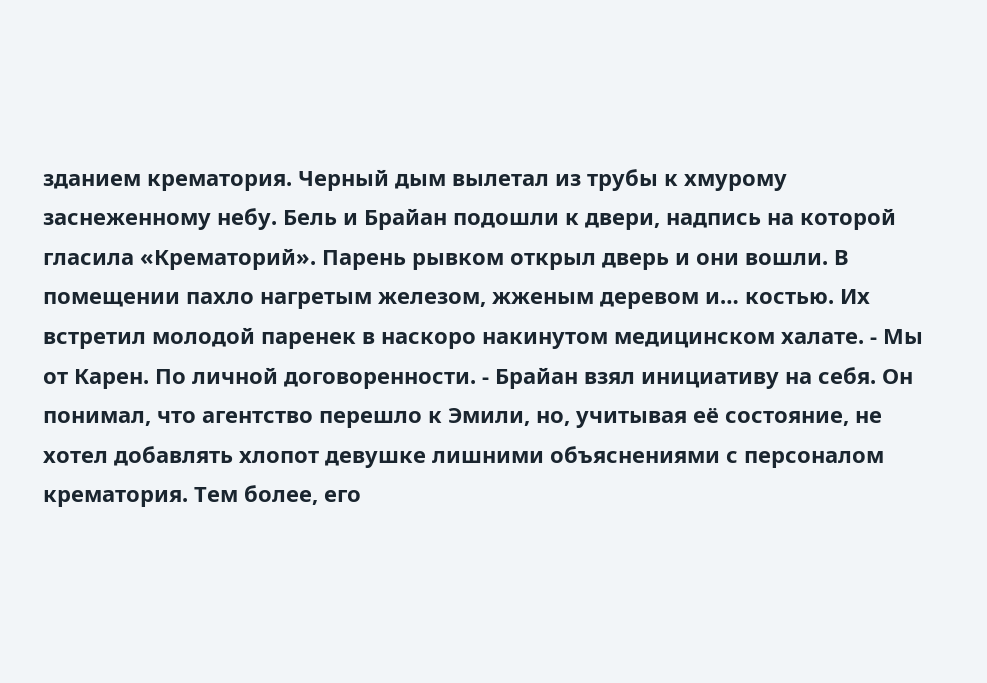зданием крематория. Черный дым вылетал из трубы к хмурому заснеженному небу. Бель и Брайан подошли к двери, надпись на которой гласила «Крематорий». Парень рывком открыл дверь и они вошли. В помещении пахло нагретым железом, жженым деревом и… костью. Их встретил молодой паренек в наскоро накинутом медицинском халате. - Мы от Карен. По личной договоренности. - Брайан взял инициативу на себя. Он понимал, что агентство перешло к Эмили, но, учитывая её состояние, не хотел добавлять хлопот девушке лишними объяснениями с персоналом крематория. Тем более, его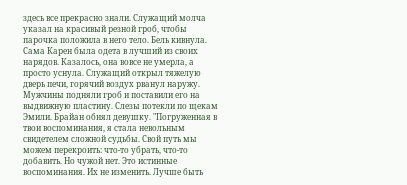здесь все прекрасно знали. Служащий молча указал на красивый резной гроб, чтобы парочка положила в него тело. Бель кивнула. Сама Карен была одета в лучший из своих нарядов. Казалось, она вовсе не умерла, а просто уснула. Служащий открыл тяжелую дверь печи, горячий воздух рванул наружу. Мужчины подняли гроб и поставили его на выдвижную пластину. Слезы потекли по щекам Эмили. Брайан обнял девушку. "Погруженная в твои воспоминания, я стала невольным свидетелем сложной судьбы. Свой путь мы можем перекроить: что-то убрать, что-то добавить. Но чужой нет. Это истинные воспоминания. Их не изменить. Лучше быть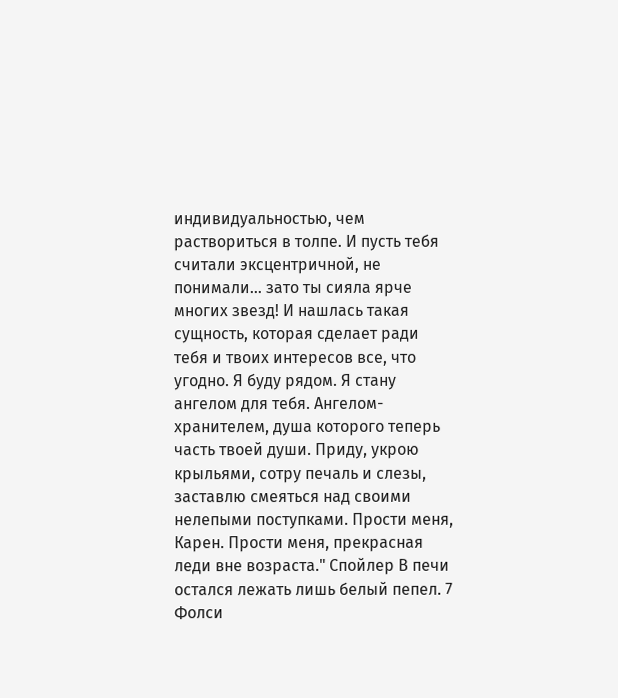индивидуальностью, чем раствориться в толпе. И пусть тебя считали эксцентричной, не понимали… зато ты сияла ярче многих звезд! И нашлась такая сущность, которая сделает ради тебя и твоих интересов все, что угодно. Я буду рядом. Я стану ангелом для тебя. Ангелом-хранителем, душа которого теперь часть твоей души. Приду, укрою крыльями, сотру печаль и слезы, заставлю смеяться над своими нелепыми поступками. Прости меня, Карен. Прости меня, прекрасная леди вне возраста." Спойлер В печи остался лежать лишь белый пепел. 7
Фолси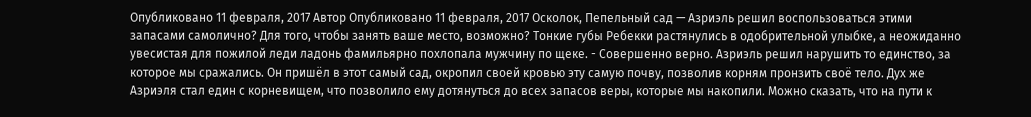Опубликовано 11 февраля, 2017 Автор Опубликовано 11 февраля, 2017 Осколок, Пепельный сад — Азриэль решил воспользоваться этими запасами самолично? Для того, чтобы занять ваше место, возможно? Тонкие губы Ребекки растянулись в одобрительной улыбке, а неожиданно увесистая для пожилой леди ладонь фамильярно похлопала мужчину по щеке. - Совершенно верно. Азриэль решил нарушить то единство, за которое мы сражались. Он пришёл в этот самый сад, окропил своей кровью эту самую почву, позволив корням пронзить своё тело. Дух же Азриэля стал един с корневищем, что позволило ему дотянуться до всех запасов веры, которые мы накопили. Можно сказать, что на пути к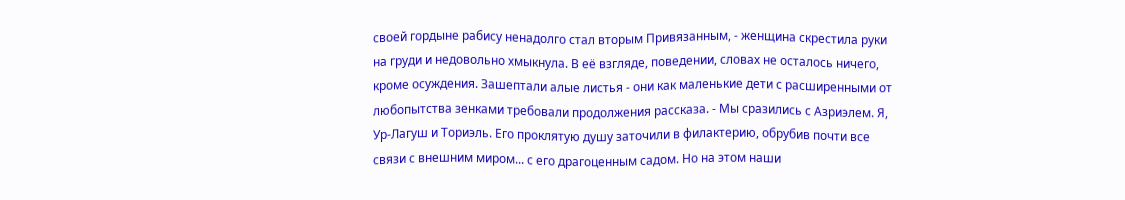своей гордыне рабису ненадолго стал вторым Привязанным, - женщина скрестила руки на груди и недовольно хмыкнула. В её взгляде, поведении, словах не осталось ничего, кроме осуждения. Зашептали алые листья - они как маленькие дети с расширенными от любопытства зенками требовали продолжения рассказа. - Мы сразились с Азриэлем. Я, Ур-Лагуш и Ториэль. Его проклятую душу заточили в филактерию, обрубив почти все связи с внешним миром... с его драгоценным садом. Но на этом наши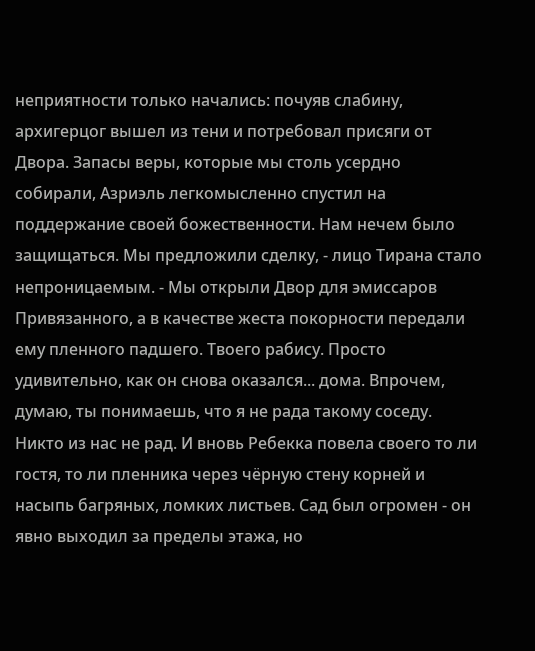неприятности только начались: почуяв слабину, архигерцог вышел из тени и потребовал присяги от Двора. Запасы веры, которые мы столь усердно собирали, Азриэль легкомысленно спустил на поддержание своей божественности. Нам нечем было защищаться. Мы предложили сделку, - лицо Тирана стало непроницаемым. - Мы открыли Двор для эмиссаров Привязанного, а в качестве жеста покорности передали ему пленного падшего. Твоего рабису. Просто удивительно, как он снова оказался... дома. Впрочем, думаю, ты понимаешь, что я не рада такому соседу. Никто из нас не рад. И вновь Ребекка повела своего то ли гостя, то ли пленника через чёрную стену корней и насыпь багряных, ломких листьев. Сад был огромен - он явно выходил за пределы этажа, но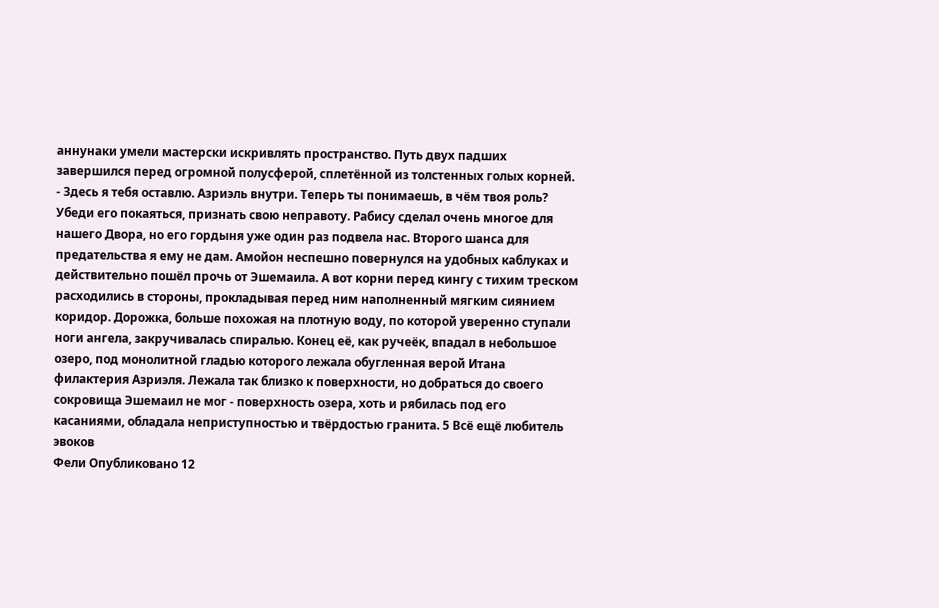аннунаки умели мастерски искривлять пространство. Путь двух падших завершился перед огромной полусферой, сплетённой из толстенных голых корней. - Здесь я тебя оставлю. Азриэль внутри. Теперь ты понимаешь, в чём твоя роль? Убеди его покаяться, признать свою неправоту. Рабису сделал очень многое для нашего Двора, но его гордыня уже один раз подвела нас. Второго шанса для предательства я ему не дам. Амойон неспешно повернулся на удобных каблуках и действительно пошёл прочь от Эшемаила. А вот корни перед кингу с тихим треском расходились в стороны, прокладывая перед ним наполненный мягким сиянием коридор. Дорожка, больше похожая на плотную воду, по которой уверенно ступали ноги ангела, закручивалась спиралью. Конец её, как ручеёк, впадал в небольшое озеро, под монолитной гладью которого лежала обугленная верой Итана филактерия Азриэля. Лежала так близко к поверхности, но добраться до своего сокровища Эшемаил не мог - поверхность озера, хоть и рябилась под его касаниями, обладала неприступностью и твёрдостью гранита. 5 Всё ещё любитель эвоков
Фели Опубликовано 12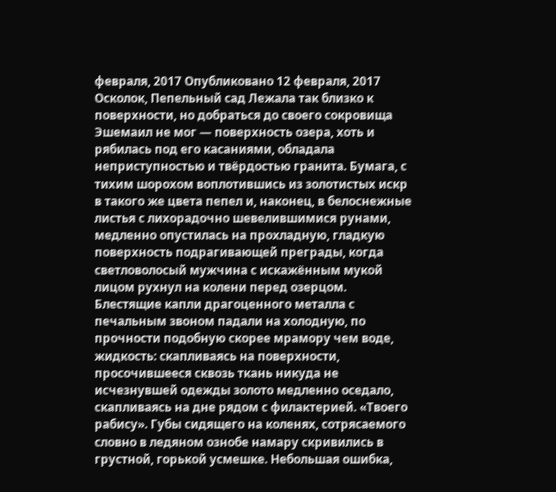февраля, 2017 Опубликовано 12 февраля, 2017 Осколок, Пепельный сад Лежала так близко к поверхности, но добраться до своего сокровища Эшемаил не мог — поверхность озера, хоть и рябилась под его касаниями, обладала неприступностью и твёрдостью гранита. Бумага, с тихим шорохом воплотившись из золотистых искр в такого же цвета пепел и, наконец, в белоснежные листья с лихорадочно шевелившимися рунами, медленно опустилась на прохладную, гладкую поверхность подрагивающей преграды, когда светловолосый мужчина с искажённым мукой лицом рухнул на колени перед озерцом. Блестящие капли драгоценного металла с печальным звоном падали на холодную, по прочности подобную скорее мрамору чем воде, жидкость: скапливаясь на поверхности, просочившееся сквозь ткань никуда не исчезнувшей одежды золото медленно оседало, скапливаясь на дне рядом с филактерией. «Твоего рабису». Губы сидящего на коленях, сотрясаемого словно в ледяном ознобе намару скривились в грустной, горькой усмешке. Небольшая ошибка,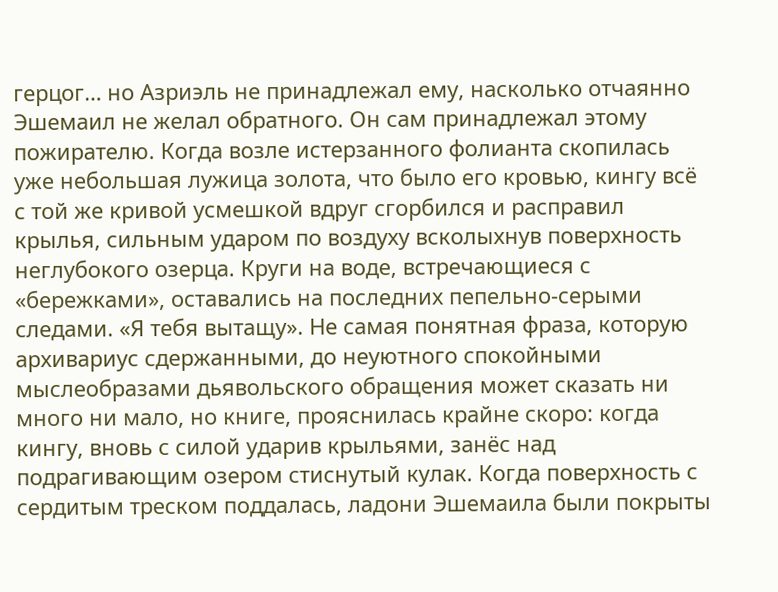герцог… но Азриэль не принадлежал ему, насколько отчаянно Эшемаил не желал обратного. Он сам принадлежал этому пожирателю. Когда возле истерзанного фолианта скопилась уже небольшая лужица золота, что было его кровью, кингу всё с той же кривой усмешкой вдруг сгорбился и расправил крылья, сильным ударом по воздуху всколыхнув поверхность неглубокого озерца. Круги на воде, встречающиеся с «бережками», оставались на последних пепельно-серыми следами. «Я тебя вытащу». Не самая понятная фраза, которую архивариус сдержанными, до неуютного спокойными мыслеобразами дьявольского обращения может сказать ни много ни мало, но книге, прояснилась крайне скоро: когда кингу, вновь с силой ударив крыльями, занёс над подрагивающим озером стиснутый кулак. Когда поверхность с сердитым треском поддалась, ладони Эшемаила были покрыты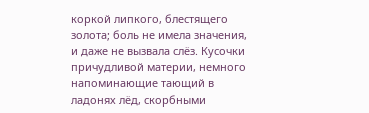коркой липкого, блестящего золота; боль не имела значения, и даже не вызвала слёз. Кусочки причудливой материи, немного напоминающие тающий в ладонях лёд, скорбными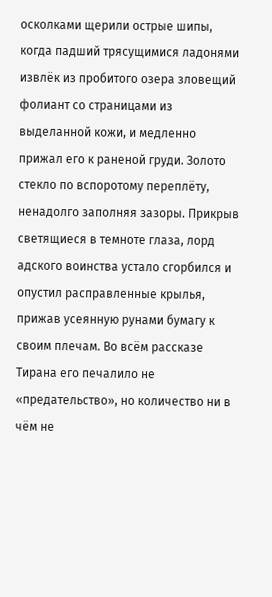осколками щерили острые шипы, когда падший трясущимися ладонями извлёк из пробитого озера зловещий фолиант со страницами из выделанной кожи, и медленно прижал его к раненой груди. Золото стекло по вспоротому переплёту, ненадолго заполняя зазоры. Прикрыв светящиеся в темноте глаза, лорд адского воинства устало сгорбился и опустил расправленные крылья, прижав усеянную рунами бумагу к своим плечам. Во всём рассказе Тирана его печалило не «предательство», но количество ни в чём не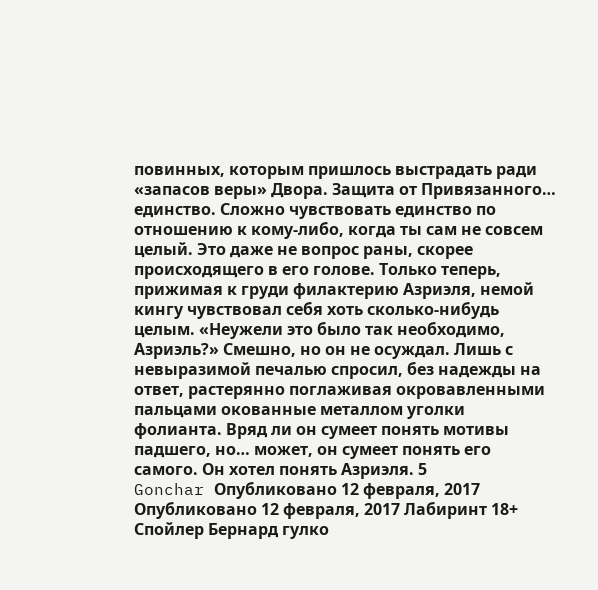повинных, которым пришлось выстрадать ради «запасов веры» Двора. Защита от Привязанного… единство. Сложно чувствовать единство по отношению к кому-либо, когда ты сам не совсем целый. Это даже не вопрос раны, скорее происходящего в его голове. Только теперь, прижимая к груди филактерию Азриэля, немой кингу чувствовал себя хоть сколько-нибудь целым. «Неужели это было так необходимо, Азриэль?» Смешно, но он не осуждал. Лишь с невыразимой печалью спросил, без надежды на ответ, растерянно поглаживая окровавленными пальцами окованные металлом уголки фолианта. Вряд ли он сумеет понять мотивы падшего, но… может, он сумеет понять его самого. Он хотел понять Азриэля. 5
Gonchar Опубликовано 12 февраля, 2017 Опубликовано 12 февраля, 2017 Лабиринт 18+ Спойлер Бернард гулко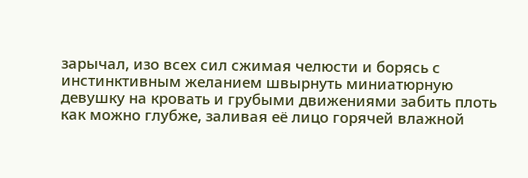зарычал, изо всех сил сжимая челюсти и борясь с инстинктивным желанием швырнуть миниатюрную девушку на кровать и грубыми движениями забить плоть как можно глубже, заливая её лицо горячей влажной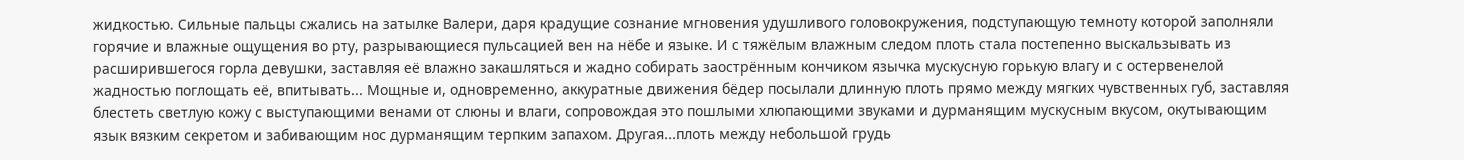жидкостью. Сильные пальцы сжались на затылке Валери, даря крадущие сознание мгновения удушливого головокружения, подступающую темноту которой заполняли горячие и влажные ощущения во рту, разрывающиеся пульсацией вен на нёбе и языке. И с тяжёлым влажным следом плоть стала постепенно выскальзывать из расширившегося горла девушки, заставляя её влажно закашляться и жадно собирать заострённым кончиком язычка мускусную горькую влагу и с остервенелой жадностью поглощать её, впитывать... Мощные и, одновременно, аккуратные движения бёдер посылали длинную плоть прямо между мягких чувственных губ, заставляя блестеть светлую кожу с выступающими венами от слюны и влаги, сопровождая это пошлыми хлюпающими звуками и дурманящим мускусным вкусом, окутывающим язык вязким секретом и забивающим нос дурманящим терпким запахом. Другая...плоть между небольшой грудь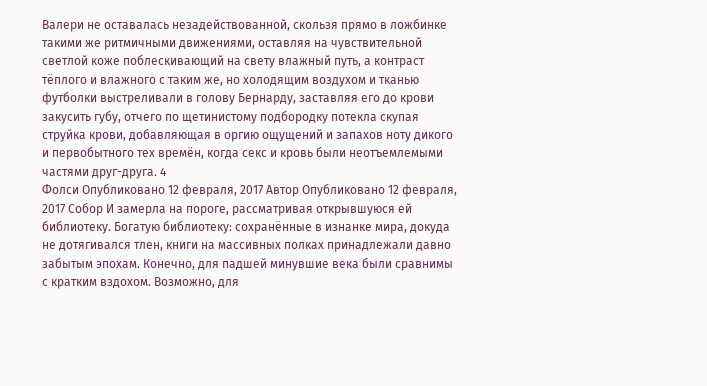Валери не оставалась незадействованной, скользя прямо в ложбинке такими же ритмичными движениями, оставляя на чувствительной светлой коже поблескивающий на свету влажный путь, а контраст тёплого и влажного с таким же, но холодящим воздухом и тканью футболки выстреливали в голову Бернарду, заставляя его до крови закусить губу, отчего по щетинистому подбородку потекла скупая струйка крови, добавляющая в оргию ощущений и запахов ноту дикого и первобытного тех времён, когда секс и кровь были неотъемлемыми частями друг-друга. 4
Фолси Опубликовано 12 февраля, 2017 Автор Опубликовано 12 февраля, 2017 Собор И замерла на пороге, рассматривая открывшуюся ей библиотеку. Богатую библиотеку: сохранённые в изнанке мира, докуда не дотягивался тлен, книги на массивных полках принадлежали давно забытым эпохам. Конечно, для падшей минувшие века были сравнимы с кратким вздохом. Возможно, для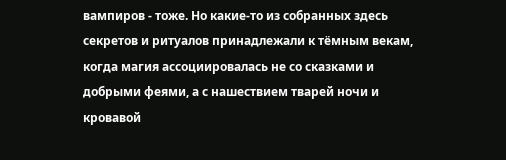вампиров - тоже. Но какие-то из собранных здесь секретов и ритуалов принадлежали к тёмным векам, когда магия ассоциировалась не со сказками и добрыми феями, а с нашествием тварей ночи и кровавой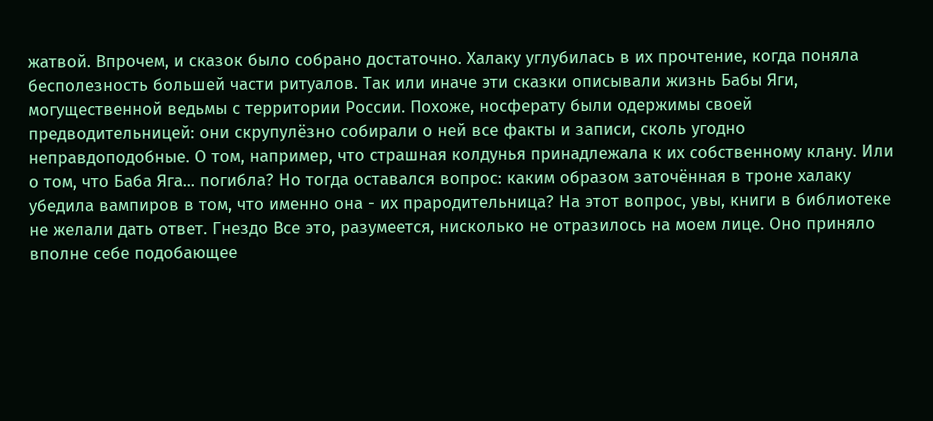жатвой. Впрочем, и сказок было собрано достаточно. Халаку углубилась в их прочтение, когда поняла бесполезность большей части ритуалов. Так или иначе эти сказки описывали жизнь Бабы Яги, могущественной ведьмы с территории России. Похоже, носферату были одержимы своей предводительницей: они скрупулёзно собирали о ней все факты и записи, сколь угодно неправдоподобные. О том, например, что страшная колдунья принадлежала к их собственному клану. Или о том, что Баба Яга... погибла? Но тогда оставался вопрос: каким образом заточённая в троне халаку убедила вампиров в том, что именно она - их прародительница? На этот вопрос, увы, книги в библиотеке не желали дать ответ. Гнездо Все это, разумеется, нисколько не отразилось на моем лице. Оно приняло вполне себе подобающее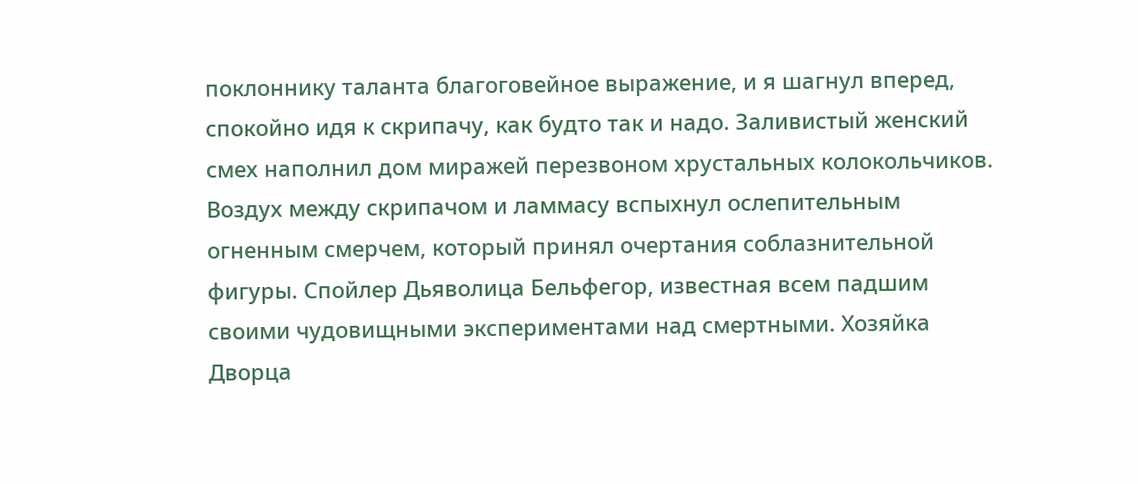поклоннику таланта благоговейное выражение, и я шагнул вперед, спокойно идя к скрипачу, как будто так и надо. Заливистый женский смех наполнил дом миражей перезвоном хрустальных колокольчиков. Воздух между скрипачом и ламмасу вспыхнул ослепительным огненным смерчем, который принял очертания соблазнительной фигуры. Спойлер Дьяволица Бельфегор, известная всем падшим своими чудовищными экспериментами над смертными. Хозяйка Дворца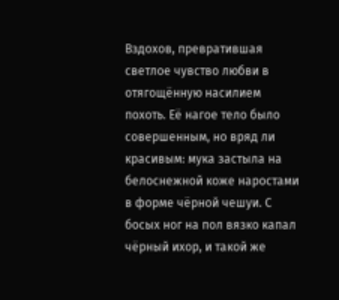Вздохов, превратившая светлое чувство любви в отягощённую насилием похоть. Её нагое тело было совершенным, но вряд ли красивым: мука застыла на белоснежной коже наростами в форме чёрной чешуи. С босых ног на пол вязко капал чёрный ихор, и такой же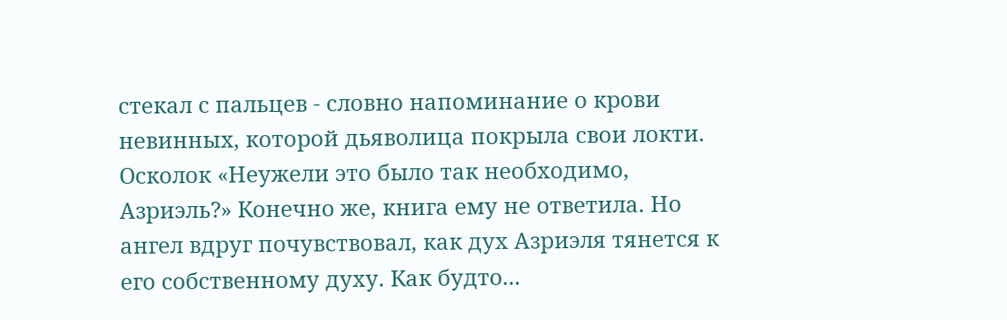стекал с пальцев - словно напоминание о крови невинных, которой дьяволица покрыла свои локти. Осколок «Неужели это было так необходимо, Азриэль?» Конечно же, книга ему не ответила. Но ангел вдруг почувствовал, как дух Азриэля тянется к его собственному духу. Как будто...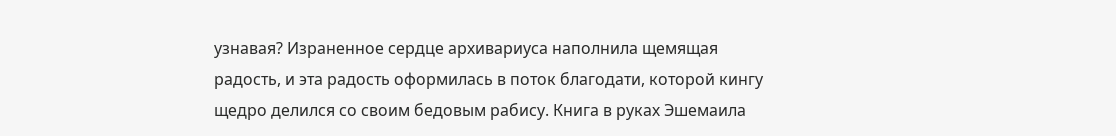узнавая? Израненное сердце архивариуса наполнила щемящая радость, и эта радость оформилась в поток благодати, которой кингу щедро делился со своим бедовым рабису. Книга в руках Эшемаила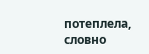потеплела, словно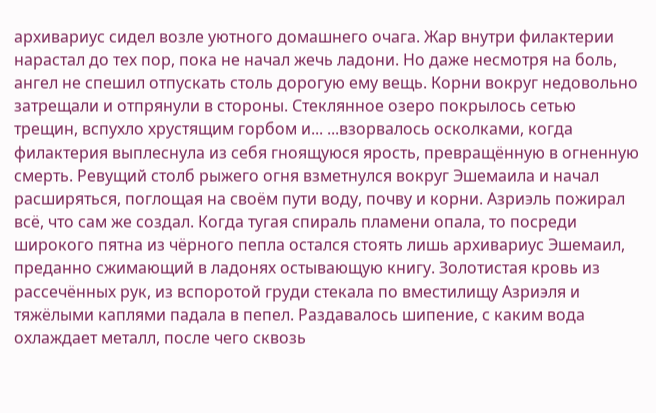архивариус сидел возле уютного домашнего очага. Жар внутри филактерии нарастал до тех пор, пока не начал жечь ладони. Но даже несмотря на боль, ангел не спешил отпускать столь дорогую ему вещь. Корни вокруг недовольно затрещали и отпрянули в стороны. Стеклянное озеро покрылось сетью трещин, вспухло хрустящим горбом и... ...взорвалось осколками, когда филактерия выплеснула из себя гноящуюся ярость, превращённую в огненную смерть. Ревущий столб рыжего огня взметнулся вокруг Эшемаила и начал расширяться, поглощая на своём пути воду, почву и корни. Азриэль пожирал всё, что сам же создал. Когда тугая спираль пламени опала, то посреди широкого пятна из чёрного пепла остался стоять лишь архивариус Эшемаил, преданно сжимающий в ладонях остывающую книгу. Золотистая кровь из рассечённых рук, из вспоротой груди стекала по вместилищу Азриэля и тяжёлыми каплями падала в пепел. Раздавалось шипение, с каким вода охлаждает металл, после чего сквозь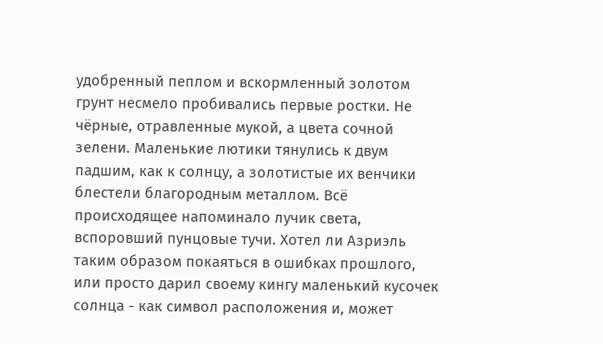удобренный пеплом и вскормленный золотом грунт несмело пробивались первые ростки. Не чёрные, отравленные мукой, а цвета сочной зелени. Маленькие лютики тянулись к двум падшим, как к солнцу, а золотистые их венчики блестели благородным металлом. Всё происходящее напоминало лучик света, вспоровший пунцовые тучи. Хотел ли Азриэль таким образом покаяться в ошибках прошлого, или просто дарил своему кингу маленький кусочек солнца - как символ расположения и, может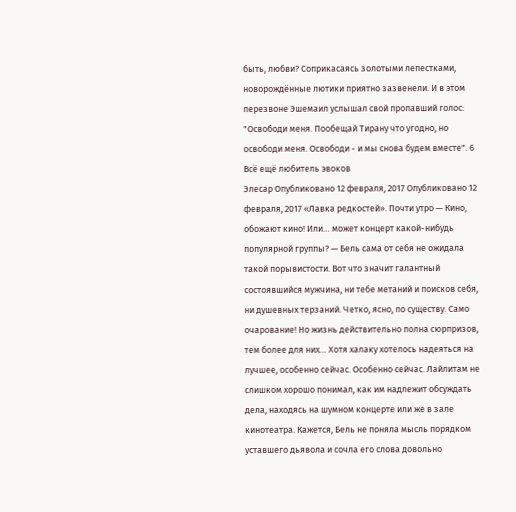быть, любви? Соприкасаясь золотыми лепестками, новорождённые лютики приятно зазвенели. И в этом перезвоне Эшемаил услышал свой пропавший голос: "Освободи меня. Пообещай Тирану что угодно, но освободи меня. Освободи - и мы снова будем вместе". 6 Всё ещё любитель эвоков
Элесар Опубликовано 12 февраля, 2017 Опубликовано 12 февраля, 2017 «Лавка редкостей». Почти утро — Кино, обожают кино! Или… может концерт какой-нибудь популярной группы? — Бель сама от себя не ожидала такой порывистости. Вот что значит галантный состоявшийся мужчина, ни тебе метаний и поисков себя, ни душевных терзаний. Четко, ясно, по существу. Само очарование! Но жизнь действительно полна сюрпризов, тем более для них… Хотя халаку хотелось надеяться на лучшее, особенно сейчас. Особенно сейчас. Лайлитам не слишком хорошо понимал, как им надлежит обсуждать дела, находясь на шумном концерте или же в зале кинотеатра. Кажется, Бель не поняла мысль порядком уставшего дьявола и сочла его слова довольно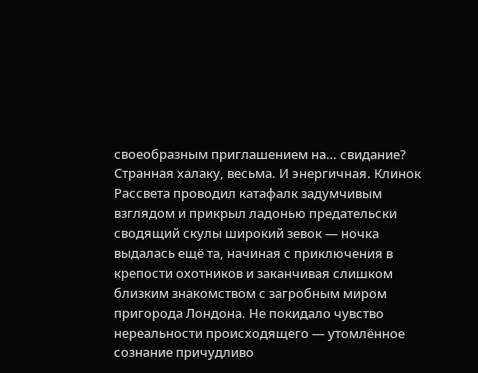своеобразным приглашением на… свидание? Странная халаку, весьма. И энергичная. Клинок Рассвета проводил катафалк задумчивым взглядом и прикрыл ладонью предательски сводящий скулы широкий зевок — ночка выдалась ещё та, начиная с приключения в крепости охотников и заканчивая слишком близким знакомством с загробным миром пригорода Лондона. Не покидало чувство нереальности происходящего — утомлённое сознание причудливо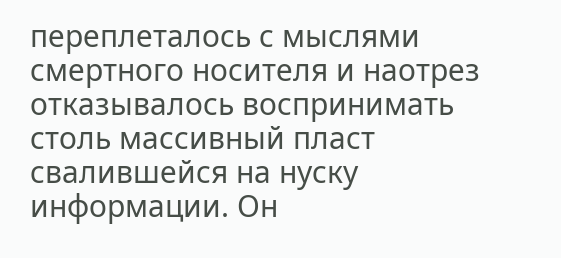переплеталось с мыслями смертного носителя и наотрез отказывалось воспринимать столь массивный пласт свалившейся на нуску информации. Он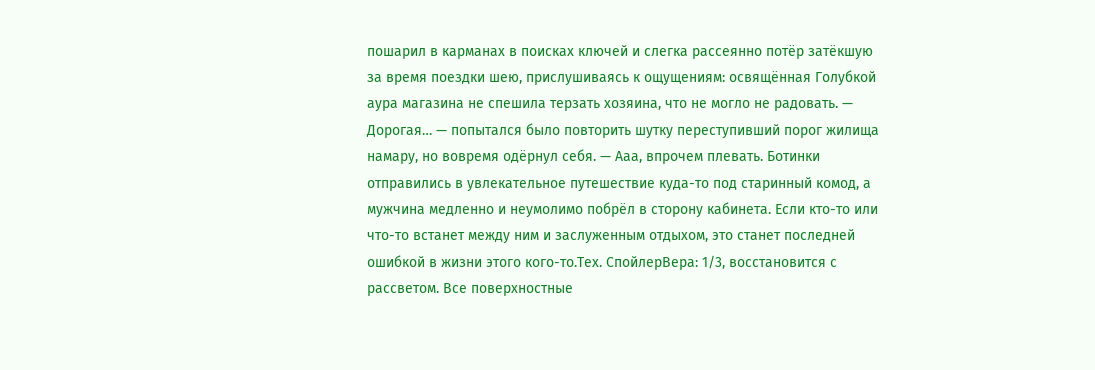пошарил в карманах в поисках ключей и слегка рассеянно потёр затёкшую за время поездки шею, прислушиваясь к ощущениям: освящённая Голубкой аура магазина не спешила терзать хозяина, что не могло не радовать. — Дорогая… — попытался было повторить шутку переступивший порог жилища намару, но вовремя одёрнул себя. — Ааа, впрочем плевать. Ботинки отправились в увлекательное путешествие куда-то под старинный комод, а мужчина медленно и неумолимо побрёл в сторону кабинета. Если кто-то или что-то встанет между ним и заслуженным отдыхом, это станет последней ошибкой в жизни этого кого-то.Тех. СпойлерВера: 1/3, восстановится с рассветом. Все поверхностные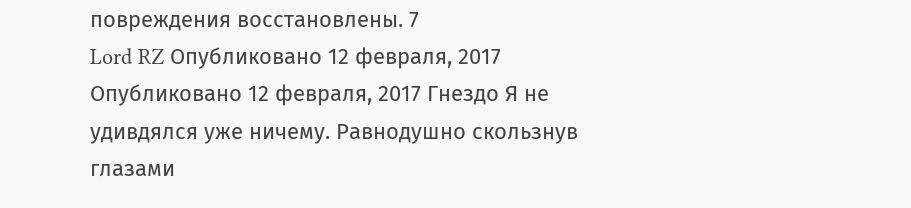повреждения восстановлены. 7
Lord RZ Опубликовано 12 февраля, 2017 Опубликовано 12 февраля, 2017 Гнездо Я не удивдялся уже ничему. Равнодушно скользнув глазами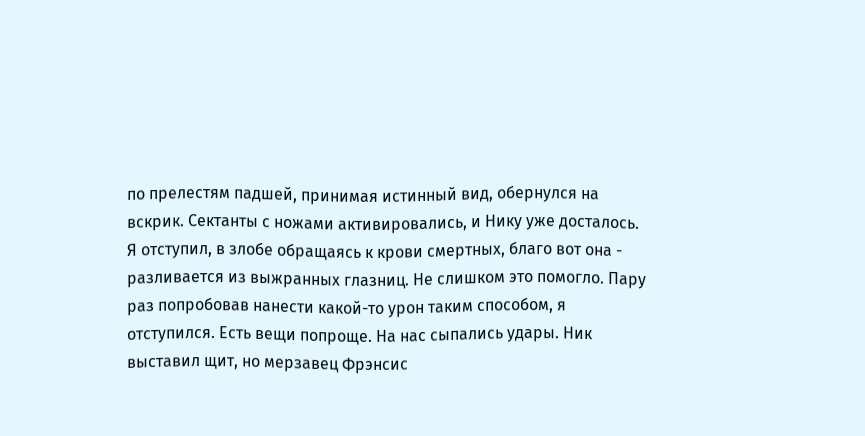по прелестям падшей, принимая истинный вид, обернулся на вскрик. Сектанты с ножами активировались, и Нику уже досталось. Я отступил, в злобе обращаясь к крови смертных, благо вот она - разливается из выжранных глазниц. Не слишком это помогло. Пару раз попробовав нанести какой-то урон таким способом, я отступился. Есть вещи попроще. На нас сыпались удары. Ник выставил щит, но мерзавец Фрэнсис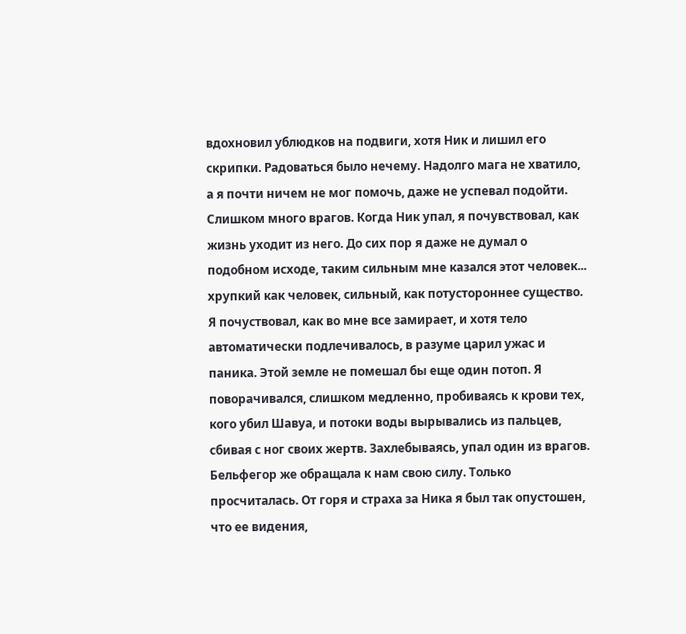вдохновил ублюдков на подвиги, хотя Ник и лишил его скрипки. Радоваться было нечему. Надолго мага не хватило, а я почти ничем не мог помочь, даже не успевал подойти. Слишком много врагов. Когда Ник упал, я почувствовал, как жизнь уходит из него. До сих пор я даже не думал о подобном исходе, таким сильным мне казался этот человек... хрупкий как человек, сильный, как потустороннее существо. Я почуствовал, как во мне все замирает, и хотя тело автоматически подлечивалось, в разуме царил ужас и паника. Этой земле не помешал бы еще один потоп. Я поворачивался, слишком медленно, пробиваясь к крови тех, кого убил Шавуа, и потоки воды вырывались из пальцев, сбивая с ног своих жертв. Захлебываясь, упал один из врагов. Бельфегор же обращала к нам свою силу. Только просчиталась. От горя и страха за Ника я был так опустошен, что ее видения,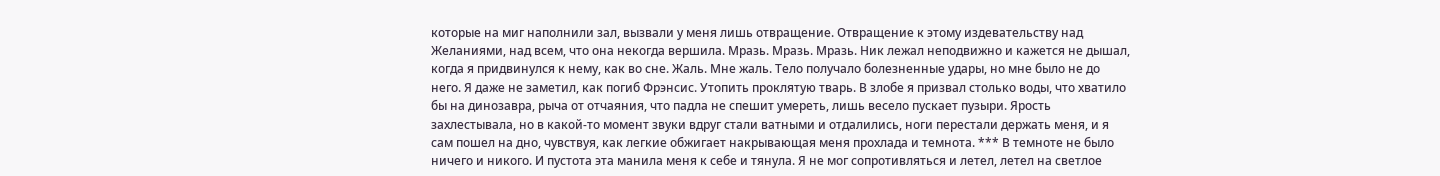которые на миг наполнили зал, вызвали у меня лишь отвращение. Отвращение к этому издевательству над Желаниями, над всем, что она некогда вершила. Мразь. Мразь. Мразь. Ник лежал неподвижно и кажется не дышал, когда я придвинулся к нему, как во сне. Жаль. Мне жаль. Тело получало болезненные удары, но мне было не до него. Я даже не заметил, как погиб Фрэнсис. Утопить проклятую тварь. В злобе я призвал столько воды, что хватило бы на динозавра, рыча от отчаяния, что падла не спешит умереть, лишь весело пускает пузыри. Ярость захлестывала, но в какой-то момент звуки вдруг стали ватными и отдалились, ноги перестали держать меня, и я сам пошел на дно, чувствуя, как легкие обжигает накрывающая меня прохлада и темнота. *** В темноте не было ничего и никого. И пустота эта манила меня к себе и тянула. Я не мог сопротивляться и летел, летел на светлое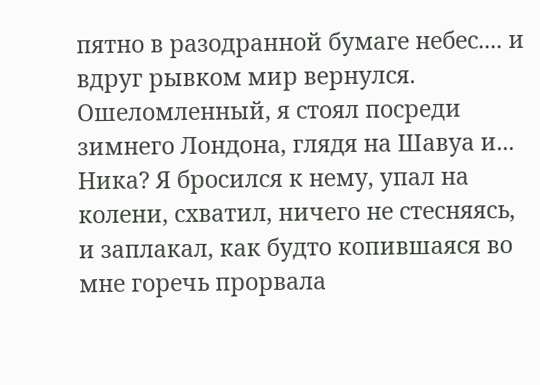пятно в разодранной бумаге небес.... и вдруг рывком мир вернулся. Ошеломленный, я стоял посреди зимнего Лондона, глядя на Шавуа и... Ника? Я бросился к нему, упал на колени, схватил, ничего не стесняясь, и заплакал, как будто копившаяся во мне горечь прорвала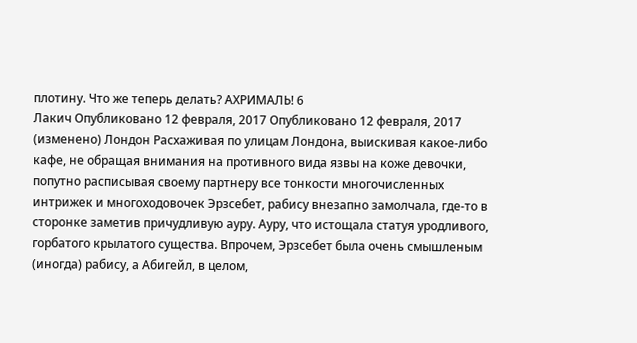плотину. Что же теперь делать? АХРИМАЛЬ! 6
Лакич Опубликовано 12 февраля, 2017 Опубликовано 12 февраля, 2017 (изменено) Лондон Расхаживая по улицам Лондона, выискивая какое-либо кафе, не обращая внимания на противного вида язвы на коже девочки, попутно расписывая своему партнеру все тонкости многочисленных интрижек и многоходовочек Эрзсебет, рабису внезапно замолчала, где-то в сторонке заметив причудливую ауру. Ауру, что истощала статуя уродливого, горбатого крылатого существа. Впрочем, Эрзсебет была очень смышленым (иногда) рабису, а Абигейл, в целом,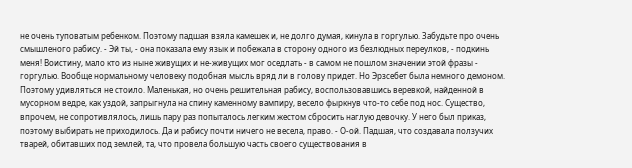не очень туповатым ребенком. Поэтому падшая взяла камешек и, не долго думая, кинула в горгулью. Забудьте про очень смышленого рабису. - Эй ты, - она показала ему язык и побежала в сторону одного из безлюдных переулков, - подкинь меня! Воистину, мало кто из ныне живущих и не-живущих мог оседлать - в самом не пошлом значении этой фразы - горгулью. Вообще нормальному человеку подобная мысль вряд ли в голову придет. Но Эрзсебет была немного демоном. Поэтому удивляться не стоило. Маленькая, но очень решительная рабису, воспользовавшись веревкой, найденной в мусорном ведре, как уздой, запрыгнула на спину каменному вампиру, весело фыркнув что-то себе под нос. Существо, впрочем, не сопротивлялось, лишь пару раз попыталось легким жестом сбросить наглую девочку. У него был приказ, поэтому выбирать не приходилось. Да и рабису почти ничего не весела, право. - О-ой. Падшая, что создавала ползучих тварей, обитавших под землей, та, что провела большую часть своего существования в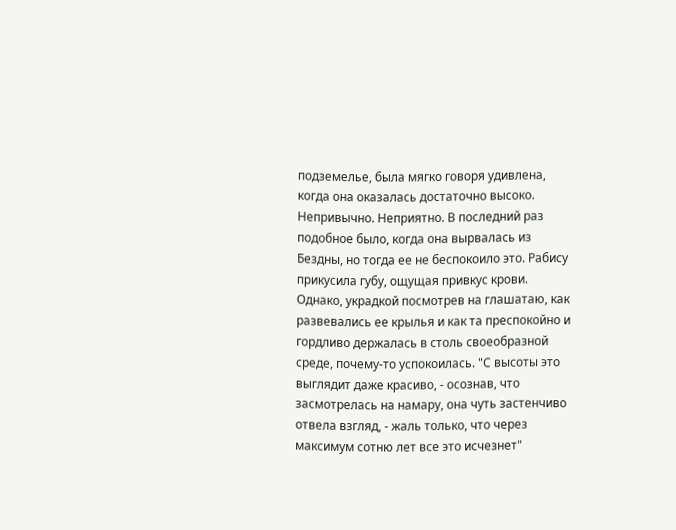подземелье, была мягко говоря удивлена, когда она оказалась достаточно высоко. Непривычно. Неприятно. В последний раз подобное было, когда она вырвалась из Бездны, но тогда ее не беспокоило это. Рабису прикусила губу, ощущая привкус крови. Однако, украдкой посмотрев на глашатаю, как развевались ее крылья и как та преспокойно и гордливо держалась в столь своеобразной среде, почему-то успокоилась. "С высоты это выглядит даже красиво, - осознав, что засмотрелась на намару, она чуть застенчиво отвела взгляд, - жаль только, что через максимум сотню лет все это исчезнет"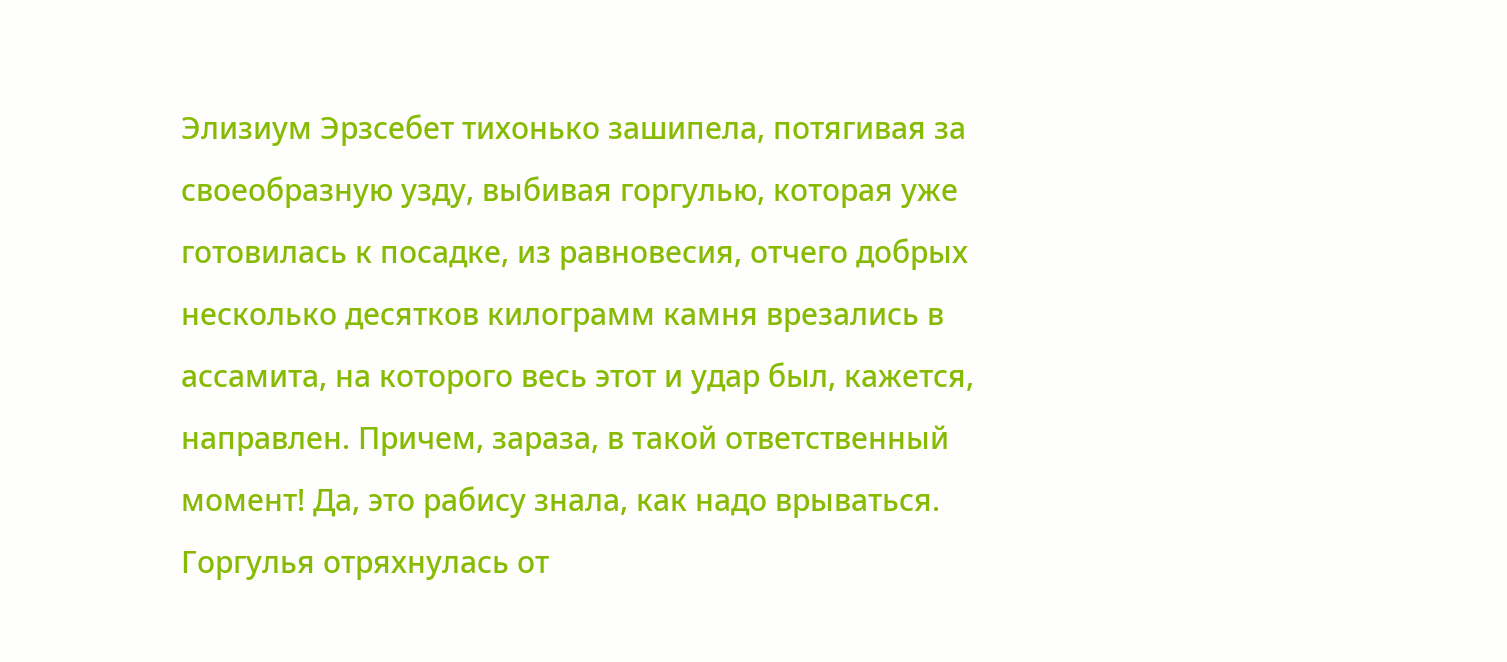Элизиум Эрзсебет тихонько зашипела, потягивая за своеобразную узду, выбивая горгулью, которая уже готовилась к посадке, из равновесия, отчего добрых несколько десятков килограмм камня врезались в ассамита, на которого весь этот и удар был, кажется, направлен. Причем, зараза, в такой ответственный момент! Да, это рабису знала, как надо врываться. Горгулья отряхнулась от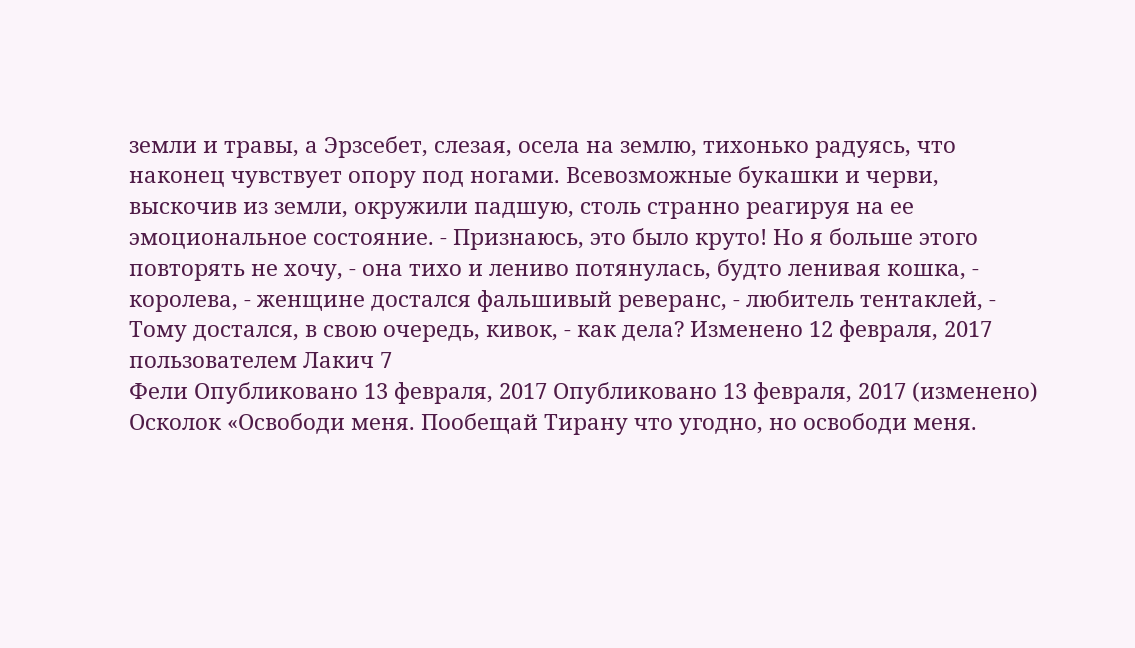земли и травы, а Эрзсебет, слезая, осела на землю, тихонько радуясь, что наконец чувствует опору под ногами. Всевозможные букашки и черви, выскочив из земли, окружили падшую, столь странно реагируя на ее эмоциональное состояние. - Признаюсь, это было круто! Но я больше этого повторять не хочу, - она тихо и лениво потянулась, будто ленивая кошка, - королева, - женщине достался фальшивый реверанс, - любитель тентаклей, - Тому достался, в свою очередь, кивок, - как дела? Изменено 12 февраля, 2017 пользователем Лакич 7
Фели Опубликовано 13 февраля, 2017 Опубликовано 13 февраля, 2017 (изменено) Осколок «Освободи меня. Пообещай Тирану что угодно, но освободи меня.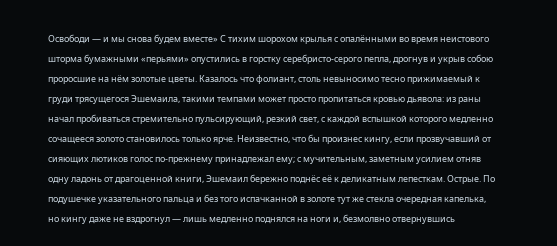Освободи — и мы снова будем вместе» С тихим шорохом крылья с опалёнными во время неистового шторма бумажными «перьями» опустились в горстку серебристо-серого пепла, дрогнув и укрыв собою проросшие на нём золотые цветы. Казалось что фолиант, столь невыносимо тесно прижимаемый к груди трясущегося Эшемаила, такими темпами может просто пропитаться кровью дьявола: из раны начал пробиваться стремительно пульсирующий, резкий свет, с каждой вспышкой которого медленно сочащееся золото становилось только ярче. Неизвестно, что бы произнес кингу, если прозвучавший от сияющих лютиков голос по-прежнему принадлежал ему; с мучительным, заметным усилием отняв одну ладонь от драгоценной книги, Эшемаил бережно поднёс её к деликатным лепесткам. Острые. По подушечке указательного пальца и без того испачканной в золоте тут же стекла очередная капелька, но кингу даже не вздрогнул — лишь медленно поднялся на ноги и, безмолвно отвернувшись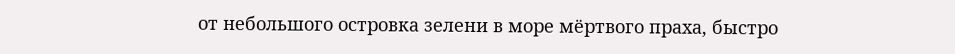от небольшого островка зелени в море мёртвого праха, быстро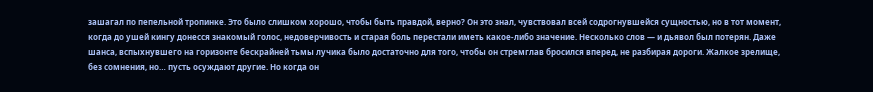зашагал по пепельной тропинке. Это было слишком хорошо, чтобы быть правдой, верно? Он это знал, чувствовал всей содрогнувшейся сущностью, но в тот момент, когда до ушей кингу донесся знакомый голос, недоверчивость и старая боль перестали иметь какое-либо значение. Несколько слов — и дьявол был потерян. Даже шанса, вспыхнувшего на горизонте бескрайней тьмы лучика было достаточно для того, чтобы он стремглав бросился вперед, не разбирая дороги. Жалкое зрелище, без сомнения, но… пусть осуждают другие. Но когда он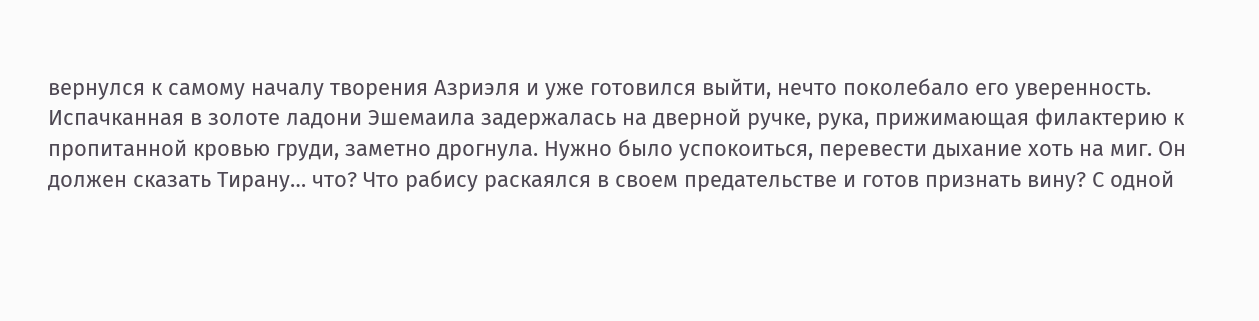вернулся к самому началу творения Азриэля и уже готовился выйти, нечто поколебало его уверенность. Испачканная в золоте ладони Эшемаила задержалась на дверной ручке, рука, прижимающая филактерию к пропитанной кровью груди, заметно дрогнула. Нужно было успокоиться, перевести дыхание хоть на миг. Он должен сказать Тирану… что? Что рабису раскаялся в своем предательстве и готов признать вину? С одной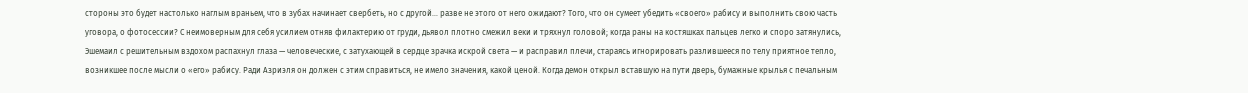стороны это будет настолько наглым враньем, что в зубах начинает свербеть, но с другой… разве не этого от него ожидают? Того, что он сумеет убедить «своего» рабису и выполнить свою часть уговора, о фотосессии? С неимоверным для себя усилием отняв филактерию от груди, дьявол плотно смежил веки и тряхнул головой; когда раны на костяшках пальцев легко и споро затянулись, Эшемаил с решительным вздохом распахнул глаза — человеческие, с затухающей в сердце зрачка искрой света — и расправил плечи, стараясь игнорировать разлившееся по телу приятное тепло, возникшее после мысли о «его» рабису. Ради Азриэля он должен с этим справиться, не имело значения, какой ценой. Когда демон открыл вставшую на пути дверь, бумажные крылья с печальным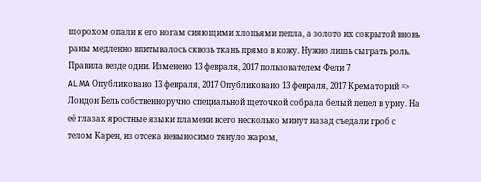шорохом опали к его ногам сияющими хлопьями пепла, а золото их сокрытой вновь раны медленно впитывалось сквозь ткань прямо в кожу. Нужно лишь сыграть роль. Правила везде одни. Изменено 13 февраля, 2017 пользователем Фели 7
AL.MA Опубликовано 13 февраля, 2017 Опубликовано 13 февраля, 2017 Крематорий => Лондон Бель собственноручно специальной щеточкой собрала белый пепел в урну. На её глазах яростные языки пламени всего несколько минут назад съедали гроб с телом Карен, из отсека невыносимо тянуло жаром,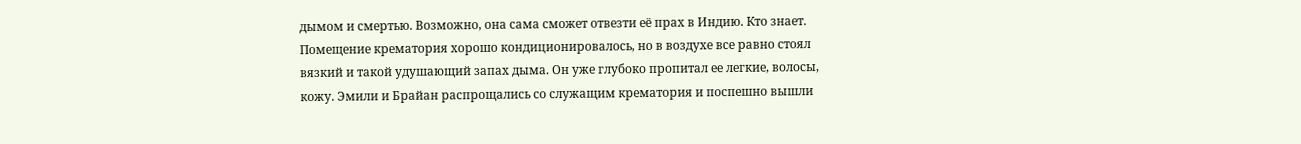дымом и смертью. Возможно, она сама сможет отвезти её прах в Индию. Кто знает. Помещение крематория хорошо кондиционировалось, но в воздухе все равно стоял вязкий и такой удушающий запах дыма. Он уже глубоко пропитал ее легкие, волосы, кожу. Эмили и Брайан распрощались со служащим крематория и поспешно вышли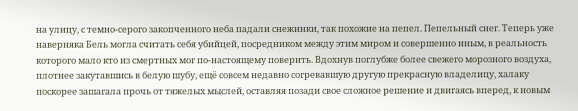на улицу, с темно-серого закопченного неба падали снежинки, так похожие на пепел. Пепельный снег. Теперь уже наверняка Бель могла считать себя убийцей, посредником между этим миром и совершенно иным, в реальность которого мало кто из смертных мог по-настоящему поверить. Вдохнув поглубже более свежего морозного воздуха, плотнее закутавшись в белую шубу, ещё совсем недавно согревавшую другую прекрасную владелицу, халаку поскорее зашагала прочь от тяжелых мыслей, оставляя позади свое сложное решение и двигаясь вперед, к новым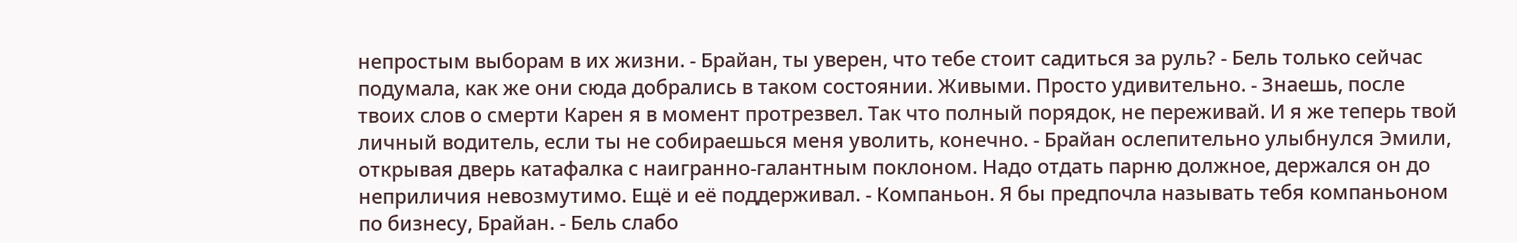непростым выборам в их жизни. - Брайан, ты уверен, что тебе стоит садиться за руль? - Бель только сейчас подумала, как же они сюда добрались в таком состоянии. Живыми. Просто удивительно. - Знаешь, после твоих слов о смерти Карен я в момент протрезвел. Так что полный порядок, не переживай. И я же теперь твой личный водитель, если ты не собираешься меня уволить, конечно. - Брайан ослепительно улыбнулся Эмили, открывая дверь катафалка с наигранно-галантным поклоном. Надо отдать парню должное, держался он до неприличия невозмутимо. Ещё и её поддерживал. - Компаньон. Я бы предпочла называть тебя компаньоном по бизнесу, Брайан. - Бель слабо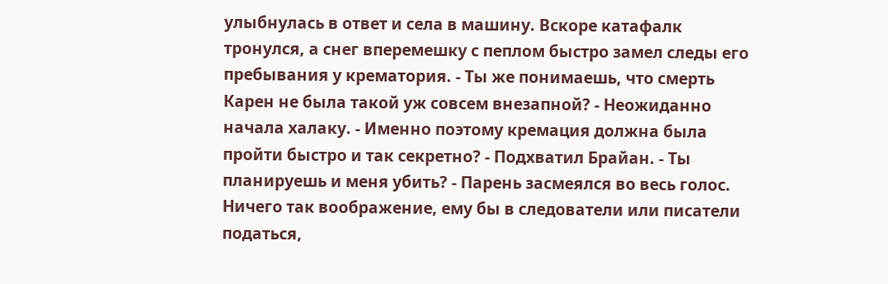улыбнулась в ответ и села в машину. Вскоре катафалк тронулся, а снег вперемешку с пеплом быстро замел следы его пребывания у крематория. - Ты же понимаешь, что смерть Карен не была такой уж совсем внезапной? - Неожиданно начала халаку. - Именно поэтому кремация должна была пройти быстро и так секретно? - Подхватил Брайан. - Ты планируешь и меня убить? - Парень засмеялся во весь голос. Ничего так воображение, ему бы в следователи или писатели податься,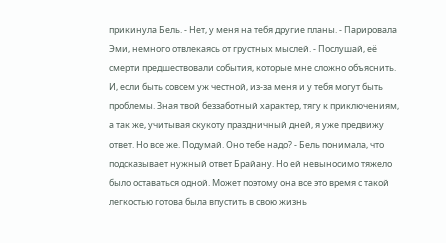прикинула Бель. - Нет, у меня на тебя другие планы. - Парировала Эми, немного отвлекаясь от грустных мыслей. - Послушай, её смерти предшествовали события, которые мне сложно объяснить. И, если быть совсем уж честной, из-за меня и у тебя могут быть проблемы. Зная твой беззаботный характер, тягу к приключениям, а так же, учитывая скукоту праздничный дней, я уже предвижу ответ. Но все же. Подумай. Оно тебе надо? - Бель понимала, что подсказывает нужный ответ Брайану. Но ей невыносимо тяжело было оставаться одной. Может поэтому она все это время с такой легкостью готова была впустить в свою жизнь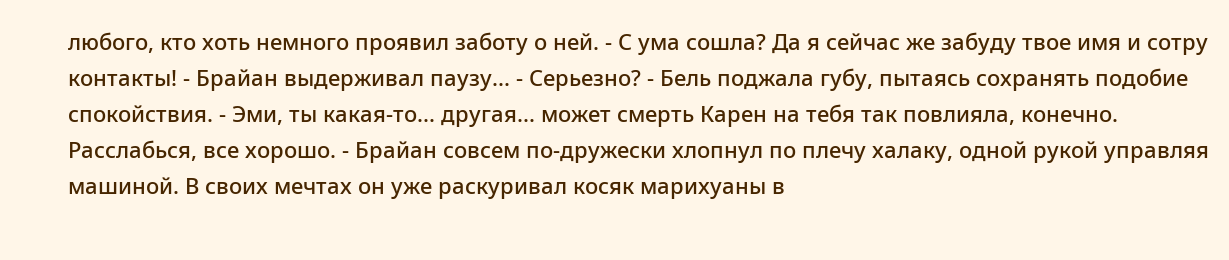любого, кто хоть немного проявил заботу о ней. - С ума сошла? Да я сейчас же забуду твое имя и сотру контакты! - Брайан выдерживал паузу... - Серьезно? - Бель поджала губу, пытаясь сохранять подобие спокойствия. - Эми, ты какая-то... другая... может смерть Карен на тебя так повлияла, конечно. Расслабься, все хорошо. - Брайан совсем по-дружески хлопнул по плечу халаку, одной рукой управляя машиной. В своих мечтах он уже раскуривал косяк марихуаны в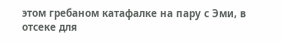этом гребаном катафалке на пару с Эми, в отсеке для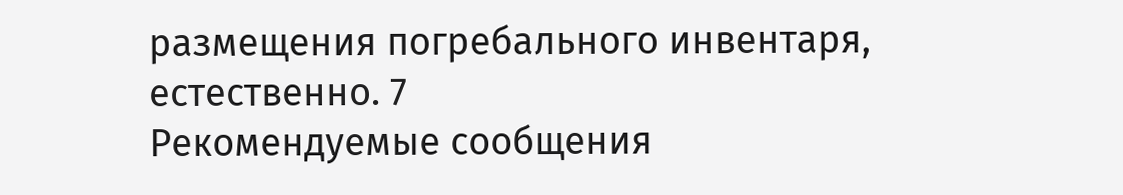размещения погребального инвентаря, естественно. 7
Рекомендуемые сообщения